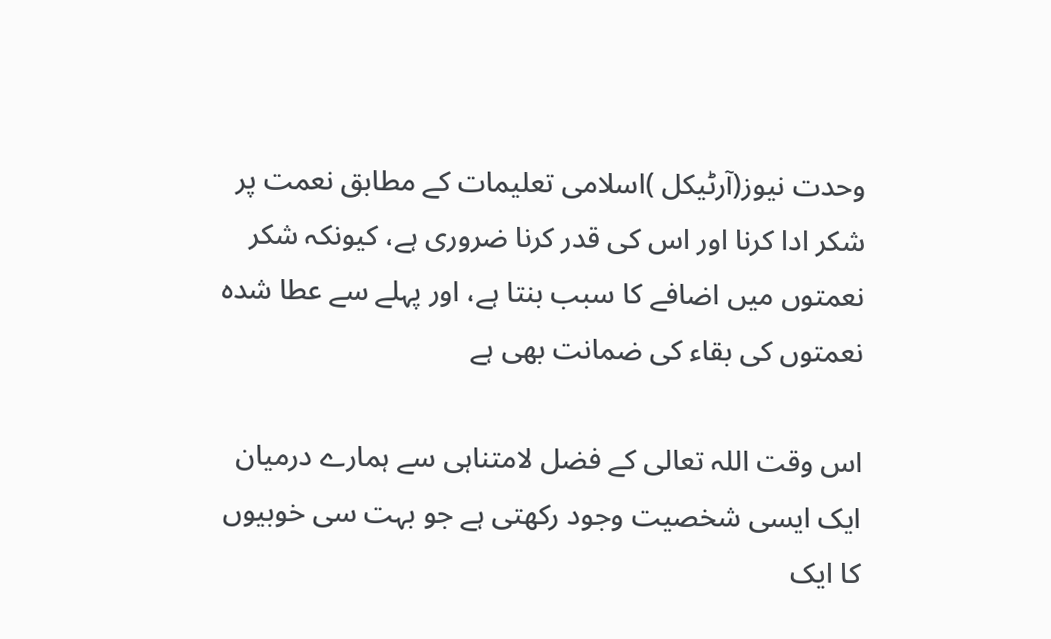وحدت نیوز(آرٹیکل )اسلامی تعلیمات کے مطابق نعمت پر شکر ادا کرنا اور اس کی قدر کرنا ضروری ہے، کیونکہ شکر نعمتوں میں اضافے کا سبب بنتا ہے، اور پہلے سے عطا شدہ نعمتوں کی بقاء کی ضمانت بھی ہے

اس وقت اللہ تعالی کے فضل لامتناہی سے ہمارے درمیان ایک ایسی شخصیت وجود رکھتی ہے جو بہت سی خوبیوں کا ایک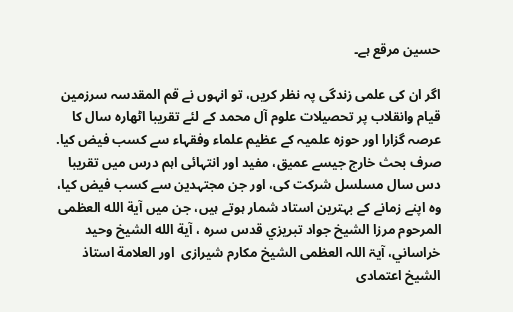حسین مرقع ہے۔

اگر ان کی علمی زندگی پہ نظر کریں، تو انہوں نے قم المقدسہ سرزمین قیام وانقلاب پر تحصیلات علوم آل محمد کے لئے تقریبا اٹھارہ سال کا عرصہ گزارا اور حوزہ علمیہ کے عظیم علماء وفقہاء سے کسب فیض کیا. صرف بحث خارج جیسے عمیق، مفید اور انتہائی اہم درس میں تقریبا دس سال مسلسل شرکت کی، اور جن مجتہدین سے کسب فیض کیا، وہ اپنے زمانے کے بہترین استاد شمار ہوتے ہیں، جن میں آية الله العظمى المرحوم مرزا الشيخ جواد تبريزي قدس سرہ ، آية الله الشيخ وحيد خراساني، آیۃ اللہ العظمی الشیخ مکارم شیرازی  اور العلامة استاذ الشیخ اعتمادی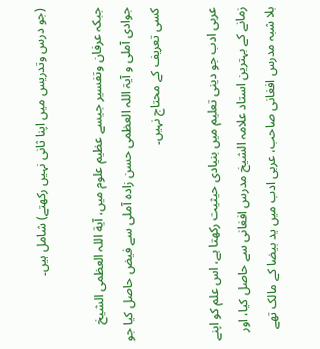(جو درس وتدریس میں اپنا ثانی نہیں رکھتے) شامل ہیں۔

جبکہ عرفان وتفسیر جیسے عظیم علوم میں، آیة اللہ العظمی الشیخ جوادی آملی و آیۃ اللہ العظمی حسن زادہ آملی سے فیض حاصل کیا جو کسی تعریف کے محتاج نہیں۔

عربی ادب جو دینی تعلیم میں بنیادی حیثیت رکھتا ہے، اس علم کو اپنے زمانے کے بہترین استاد علامہ الشیخ مدرس افغانی سے حاصل کیا، اور بلا شبہ مدرس افغانی صاحب، عربی ادب میں ید بیضا کے مالک تھے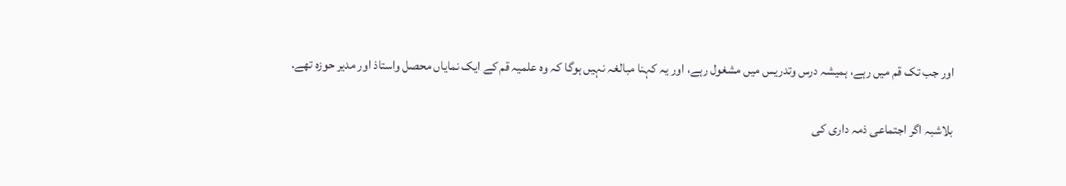اور جب تک قم میں رہے، ہمیشہ درس وتدریس میں مشغول رہے، اور یہ کہنا مبالغہ نہیں ہوگا کہ وہ علمیہ قم کے ایک نمایاں محصل واستاذ اور مدیر حوزہ تھے.

بلاشبہ اگر اجتماعی ذمہ داری کی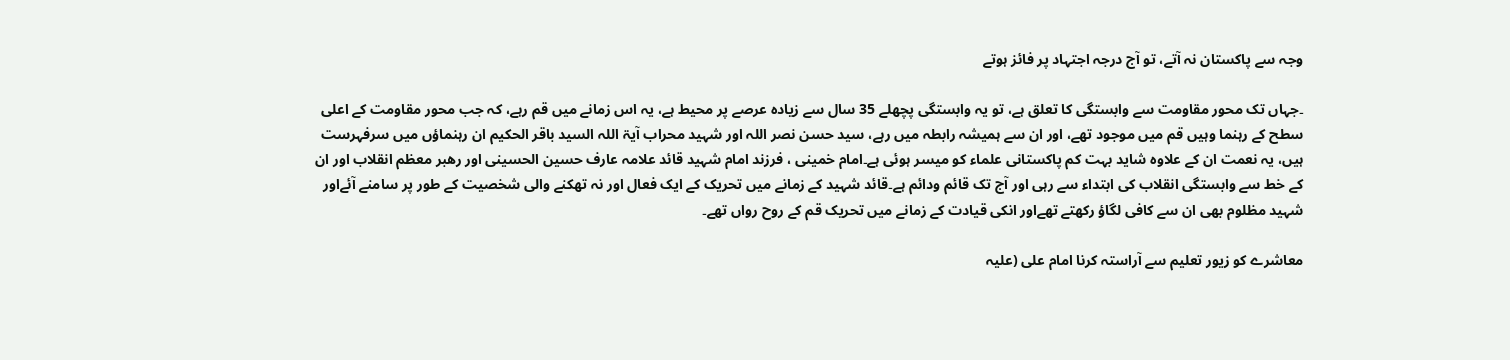وجہ سے پاکستان نہ آتے، تو آج درجہ اجتہاد پر فائز ہوتے

۔جہاں تک محور مقاومت سے وابستگی کا تعلق ہے، تو یہ وابستگی پچھلے 35 سال سے زیادہ عرصے پر محیط ہے، یہ اس زمانے میں قم رہے، کہ جب محور مقاومت کے اعلی سطح کے رہنما وہیں قم میں موجود تھے، اور ان سے ہمیشہ رابطہ میں رہے، سید حسن نصر اللہ اور شہید محراب آیۃ اللہ السید باقر الحکیم ان رہنماؤں میں سرفہرست ہیں، یہ نعمت ان کے علاوہ شاید بہت کم پاکستانی علماء کو میسر ہوئی ہے۔امام خمینی ، فرزند امام شہید قائد علامہ عارف حسین الحسینى اور رھبر معظم انقلاب اور ان کے خط سے وابستگی انقلاب کی ابتداء سے رہی اور آج تک قائم ودائم ہے۔قائد شہید کے زمانے میں تحریک کے ایک فعال اور نہ تھکنے والی شخصیت کے طور پر سامنے آئےاور شہید مظلوم بھی ان سے کافی لگاؤ رکھتے تھےاور انکی قیادت کے زمانے میں تحریک قم کے روح رواں تھے۔

معاشرے کو زیور تعلیم سے آراستہ کرنا امام علی (علیہ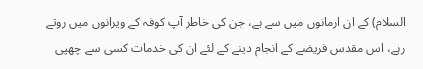السلام) کے ان ارمانوں میں سے ہے، جن کی خاطر آپ کوفہ کے ویرانوں میں روتے رہے، اس مقدس فریضے کے انجام دینے کے لئے ان کی خدمات کسی سے چھپی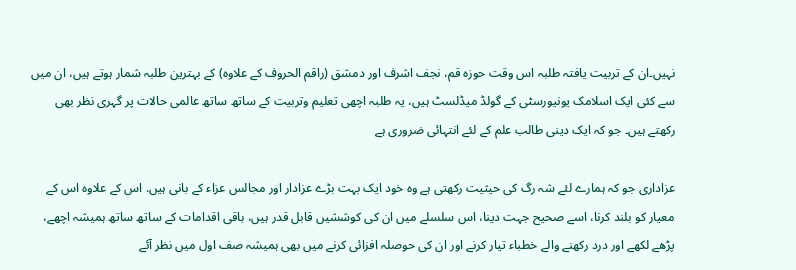نہیں۔ان کے تربیت یافتہ طلبہ اس وقت حوزہ قم، نجف اشرف اور دمشق (راقم الحروف کے علاوہ) کے بہترین طلبہ شمار ہوتے ہیں، ان میں سے کئی ایک اسلامک یونیورسٹی کے گولڈ میڈلسٹ ہیں، یہ طلبہ اچھی تعلیم وتربیت کے ساتھ ساتھ عالمی حالات پر گہری نظر بھی رکھتے ہیں۔ جو کہ ایک دینی طالب علم کے لئے انتہائی ضروری ہے

عزاداری جو کہ ہمارے لئے شہ رگ کی حیثیت رکھتی ہے وہ خود ایک بہت بڑے عزادار اور مجالس عزاء کے بانی ہیں. اس کے علاوہ اس کے معیار کو بلند کرنا، اسے صحیح جہت دینا، اس سلسلے میں ان کی کوششیں قابل قدر ہیں، باقی اقدامات کے ساتھ ساتھ ہمیشہ اچھے، پڑھے لکھے اور درد رکھنے والے خطباء تیار کرنے اور ان کی حوصلہ افزائی کرنے میں بھی ہمیشہ صف اول میں نظر آئے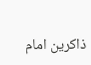ذاکرین امام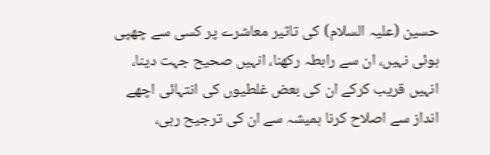حسین (علیہ السلام) کی تاثیر معاشرے پر کسی سے چھپی ہوئی نہیں، ان سے رابطہ رکھنا، انہیں صحیح جہت دینا، انہیں قریب کرکے ان کی بعض غلطیوں کی انتہائی اچھے انداز سے اصلاح کرنا ہمیشہ سے ان کی ترجیح رہی،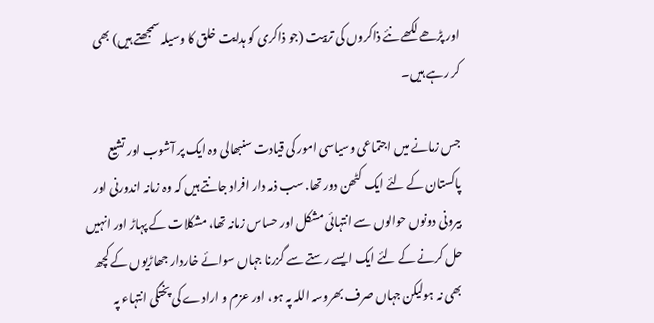اور پڑھے لکھے نئے ذاکروں کی تربیت (جو ذاکری کو ہدایت خلق کا وسیلہ سمجھتے ہیں) بھی کر رہے ہیں۔

جس زمانے میں اجتماعی وسیاسی امور کی قیادت سنبھالی وہ ایک پر آشوب اور تشیع پاکستان کے لئے ایک کٹھن دور تھا. سب ذمہ دار افراد جانتے ہیں کہ وہ زمانہ اندورنی اور بیرونی دونوں حوالوں سے انتہائی مشکل اور حساس زمانہ تھا، مشکلات کے پہاڑ اور انہیں حل کرنے کے لئے ایک ایسے رستے سے گزرنا جہاں سوائے خاردار جھاڑیوں کے کچھ بھی نہ ہولیکن جہاں صرف بھروسہ اللہ پہ ہو، اور عزم و ارادے کی پختگی انتہاء پہ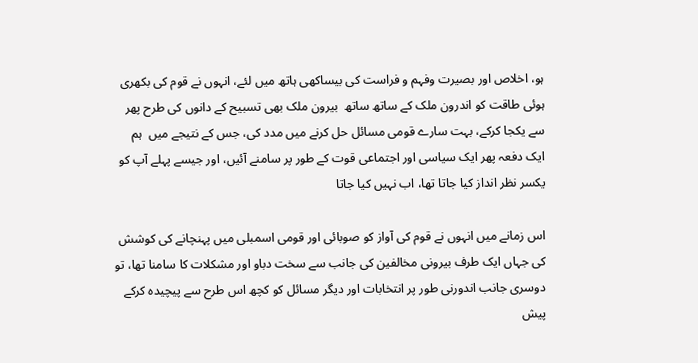ہو، اخلاص اور بصیرت وفہم و فراست کی بیساکھی ہاتھ میں لئے، انہوں نے قوم کی بکھری ہوئی طاقت کو اندرون ملک کے ساتھ ساتھ  بیرون ملک بھی تسبیح کے دانوں کی طرح پھر سے یکجا کرکے، بہت سارے قومی مسائل حل کرنے میں مدد کی، جس کے نتیجے میں  ہم ایک دفعہ پھر ایک سیاسی اور اجتماعی قوت کے طور پر سامنے آئیں، اور جیسے پہلے آپ کو یکسر نظر انداز کیا جاتا تھا، اب نہیں کیا جاتا

اس زمانے میں انہوں نے قوم کی آواز کو صوبائی اور قومی اسمبلی میں پہنچانے کی کوشش کی جہاں ایک طرف بیرونی مخالفین کی جانب سے سخت دباو اور مشکلات کا سامنا تھا، تو دوسری جانب اندورنی طور پر انتخابات اور دیگر مسائل کو کچھ اس طرح سے پیچیدہ کرکے پیش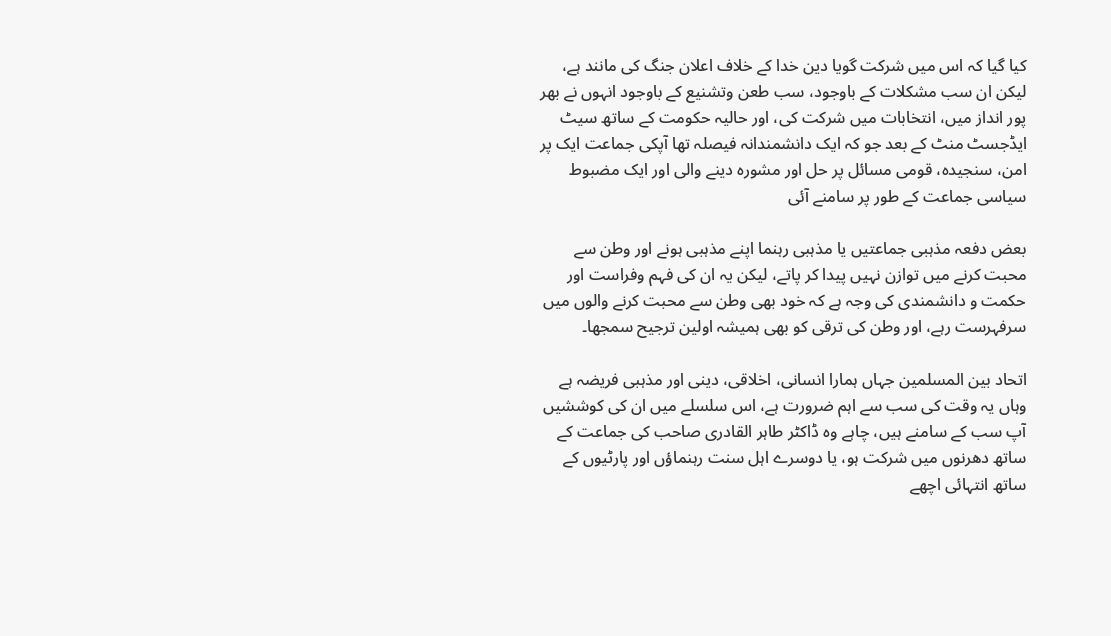کیا گیا کہ اس میں شرکت گویا دین خدا کے خلاف اعلان جنگ کی مانند ہے، لیکن ان سب مشکلات کے باوجود، سب طعن وتشنیع کے باوجود انہوں نے بھر پور انداز میں، انتخابات میں شرکت کی، اور حالیہ حکومت کے ساتھ سیٹ ایڈجسٹ منٹ کے بعد جو کہ ایک دانشمندانہ فیصلہ تھا آپکی جماعت ایک پر امن، سنجیدہ، قومی مسائل پر حل اور مشورہ دینے والی اور ایک مضبوط سیاسی جماعت کے طور پر سامنے آئی

بعض دفعہ مذہبی جماعتیں یا مذہبی رہنما اپنے مذہبی ہونے اور وطن سے محبت کرنے میں توازن نہیں پیدا کر پاتے، لیکن یہ ان کی فہم وفراست اور حکمت و دانشمندی کی وجہ ہے کہ خود بھی وطن سے محبت کرنے والوں میں سرفہرست رہے، اور وطن کی ترقی کو بھی ہمیشہ اولین ترجیح سمجھا۔

اتحاد بین المسلمین جہاں ہمارا انسانی، اخلاقی، دینی اور مذہبی فریضہ ہے وہاں یہ وقت کی سب سے اہم ضرورت ہے، اس سلسلے میں ان کی کوششیں آپ سب کے سامنے ہیں، چاہے وہ ڈاکٹر طاہر القادری صاحب کی جماعت کے ساتھ دھرنوں میں شرکت ہو، یا دوسرے اہل سنت رہنماؤں اور پارٹیوں کے ساتھ انتہائی اچھے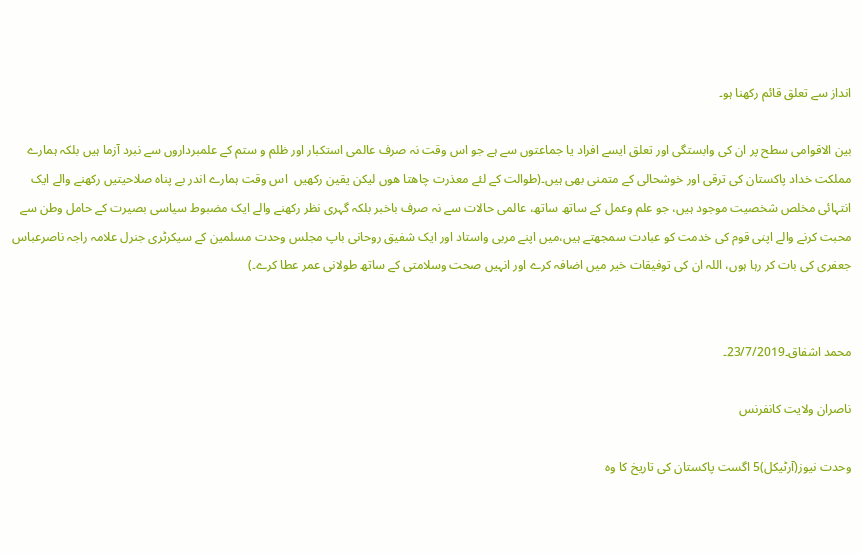انداز سے تعلق قائم رکھنا ہو۔

بین الاقوامی سطح پر ان کی وابستگی اور تعلق ایسے افراد یا جماعتوں سے ہے جو اس وقت نہ صرف عالمی استکبار اور ظلم و ستم کے علمبرداروں سے نبرد آزما ہیں بلکہ ہمارے مملکت خداد پاکستان کی ترقی اور خوشحالی کے متمنی بھی ہیں۔(طوالت کے لئے معذرت چاھتا ھوں لیکن یقین رکھیں  اس وقت ہمارے اندر بے پناہ صلاحیتیں رکھنے والے ایک انتہائی مخلص شخصیت موجود ہیں، جو علم وعمل کے ساتھ ساتھ، عالمی حالات سے نہ صرف باخبر بلکہ گہری نظر رکھنے والے ایک مضبوط سیاسی بصیرت کے حامل وطن سے محبت کرنے والے اپنی قوم کی خدمت کو عبادت سمجھتے ہیں،میں اپنے مربی واستاد اور ایک شفیق روحانی باپ مجلس وحدت مسلمین کے سیکرٹری جنرل علامہ راجہ ناصرعباس جعفری کی بات کر رہا ہوں، اللہ ان کی توفیقات خیر میں اضافہ کرے اور انہیں صحت وسلامتی کے ساتھ طولانی عمر عطا کرے۔)


محمد اشفاق۔23/7/2019۔

ناصران ولایت کانفرنس

وحدت نیوز(آرٹیکل)5 اگست پاکستان کی تاریخ کا وہ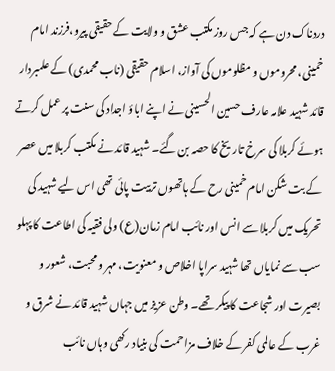دردناک دن ہے کہ جس روز مکتب عشق و ولایت کے حقیقی پیرو،فرزند امام خمینی، محروموں و مظلوموں کی آواز، اسلام حقیقی (ناب محمدی) کے علمبردار قائد شہید علامہ عارف حسین الحسینی نے اپنے اباؤ اجداد کی سنت پر عمل کرتے ہوئے کربلا کی سرخ تاریخ کا حصہ بن گئے۔ شہید قائد نے مکتب کربلا میں عصر کے بت شکن امام خمینی رح کے ہاتھوں تربیت پائی تھی اس لیے شہید کی تحریک میں کربلا سے انس اور نائب امام زمان(ع) ولی فقیہ کی اطاعت کا پہلو سب سے نمایاں تھا شہید سراپا اخلاص و معنویت، مہر و محبت، شعور و بصیرت اور شجاعت کا پیکر تھے۔ وطن عزیز میں جہاں شہید قائد نے شرق و غرب کے عالمی کفر کے خلاف مزاحمت کی بنیاد رکھی وہاں نائب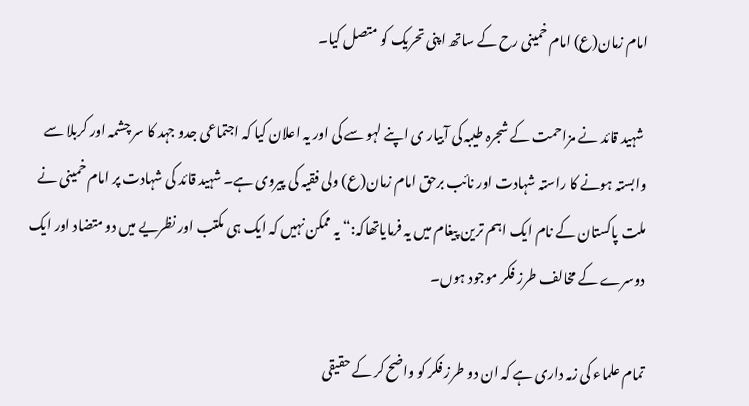امام زمان(ع) امام خمینی رح کے ساتھ اپنی تحریک کو متصل کیا۔

 شہید قائد نے مزاحمت کے شجرہ طیبہ کی آبیار ی اپنے لہو سے کی اور یہ اعلان کیا کہ اجتماعی جدو جہد کا سر چشمہ اور کربلا سے وابستہ ہونے کا راستہ شہادت اور نائب برحق امام زمان(ع) ولی فقیہ کی پیروی ہے۔ شہید قائد کی شہادت پر امام خمینی نے ملت پاکستان کے نام ایک اہم ترین پیغام میں یہ فرمایاتھاکہ:“ یہ ممکن نہیں کہ ایک ہی مکتب اور نظریے میں دو متضاد اور ایک دوسرے کے مخالف طرز فکر موجود ہوں۔

تمام علماء کی زمہ داری ہے کہ ان دو طرز فکر کو واضح کر کے حقیقی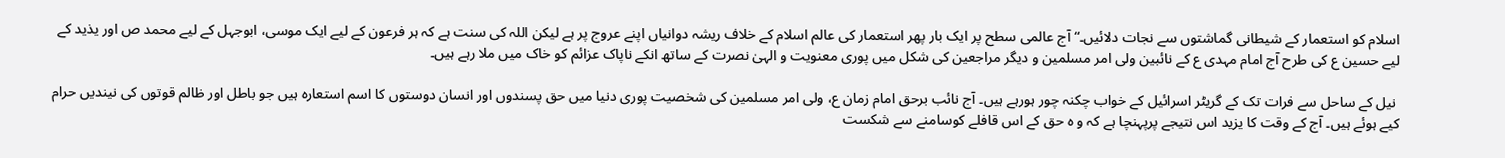اسلام کو استعمار کے شیطانی گماشتوں سے نجات دلائیں۔“آج عالمی سطح پر ایک بار پھر استعمار کی عالم اسلام کے خلاف ریشہ دوانیاں اپنے عروج پر ہے لیکن اللہ کی سنت ہے کہ ہر فرعون کے لیے ایک موسی، ابوجہل کے لیے محمد ص اور یذید کے لیے حسین ع کی طرح آج امام مہدی ع کے نائبین ولی امر مسلمین و دیگر مراجعین کی شکل میں پوری معنویت و الہیٰ نصرت کے ساتھ انکے ناپاک عزائم کو خاک میں ملا رہے ہیں۔

 نیل کے ساحل سے فرات تک کے گریٹر اسرائیل کے خواب چکنہ چور ہورہے ہیں۔ آج نائب برحق امام زمان ع، ولی امر مسلمین کی شخصیت پوری دنیا میں حق پسندوں اور انسان دوستوں کا اسم استعارہ ہیں جو باطل اور ظالم قوتوں کی نیندیں حرام کیے ہوئے ہیں۔ آج کے وقت کا یزید اس نتیجے پرپہنچا ہے کہ و ہ حق کے اس قافلے کوسامنے سے شکست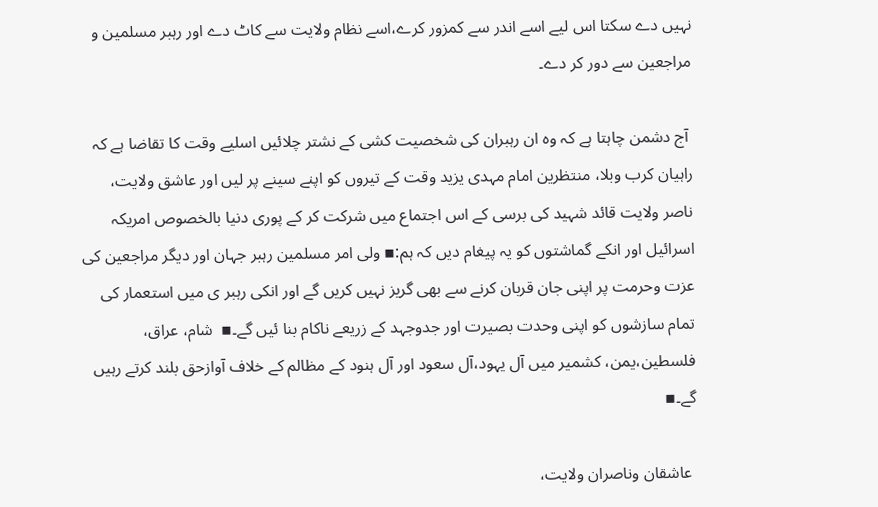نہیں دے سکتا اس لیے اسے اندر سے کمزور کرے،اسے نظام ولایت سے کاٹ دے اور رہبر مسلمین و مراجعین سے دور کر دے۔

 آج دشمن چاہتا ہے کہ وہ ان رہبران کی شخصیت کشی کے نشتر چلائیں اسلیے وقت کا تقاضا ہے کہ راہیان کرب وبلا، منتظرین امام مہدی یزید وقت کے تیروں کو اپنے سینے پر لیں اور عاشق ولایت، ناصر ولایت قائد شہید کی برسی کے اس اجتماع میں شرکت کر کے پوری دنیا بالخصوص امریکہ اسرائیل اور انکے گماشتوں کو یہ پیغام دیں کہ ہم:▪ ولی امر مسلمین رہبر جہان اور دیگر مراجعین کی عزت وحرمت پر اپنی جان قربان کرنے سے بھی گریز نہیں کریں گے اور انکی رہبر ی میں استعمار کی تمام سازشوں کو اپنی وحدت بصیرت اور جدوجہد کے زریعے ناکام بنا ئیں گے۔▪  شام، عراق، فلسطین،یمن، کشمیر میں آل یہود،آل سعود اور آل ہنود کے مظالم کے خلاف آوازحق بلند کرتے رہیں گے۔▪

 عاشقان وناصران ولایت،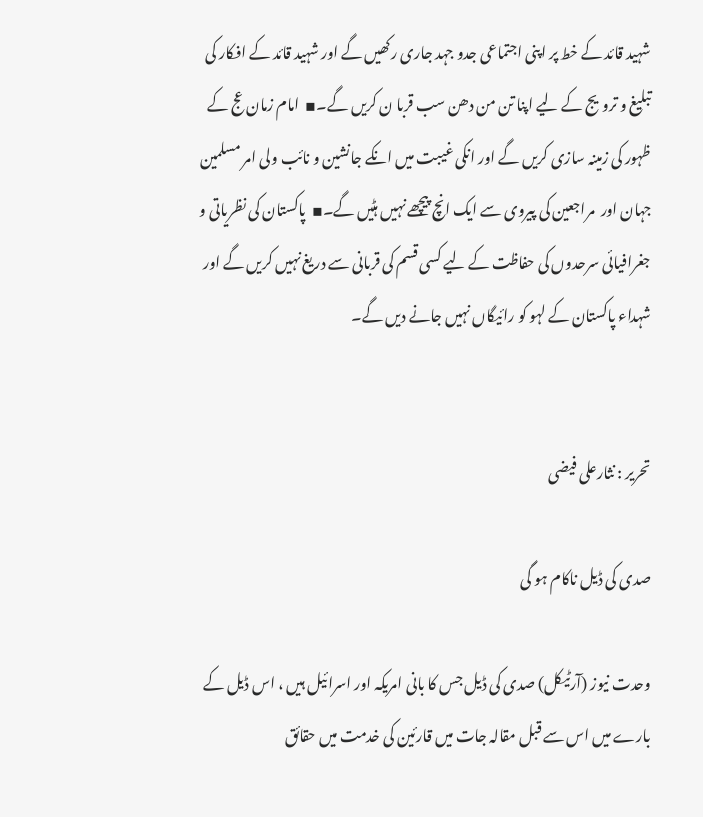شہید قائد کے خط پر اپنی اجتماعی جدو جہد جاری رکھیں گے اور شہید قائد کے افکار کی تبلیغ و ترویج کے لیے اپنا تن من دھن سب قربا ن کریں گے۔▪  امام زمان عج کے ظہور کی زمینہ سازی کریں گے اور انکی غیبت میں انکے جانشین و نائب ولی امر مسلمین جہان اور  مراجعین کی پیروی سے ایک انچ پیچھے نہیں ہٹیں گے۔▪  پاکستان کی نظریاتی و جغرافیائی سرحدوں کی حفاظت کے لیے کسی قسم کی قربانی سے دریغ نہیں کریں گے اور شہداء پاکستان کے لہو کو رائیگاں نہیں جانے دیں گے۔


تحریر : نثارعلی فیضی

صدی کی ڈیل ناکام ہو گی

وحدت نیوز (آرٹیکل) صدی کی ڈیل جس کا بانی امریکہ اور اسرائیل ہیں ، اس ڈیل کے بارے میں اس سے قبل مقالہ جات میں قارئین کی خدمت میں حقائق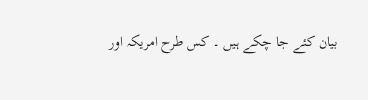بیان کئے جا چکے ہیں ۔ کس طرح امریکہ اور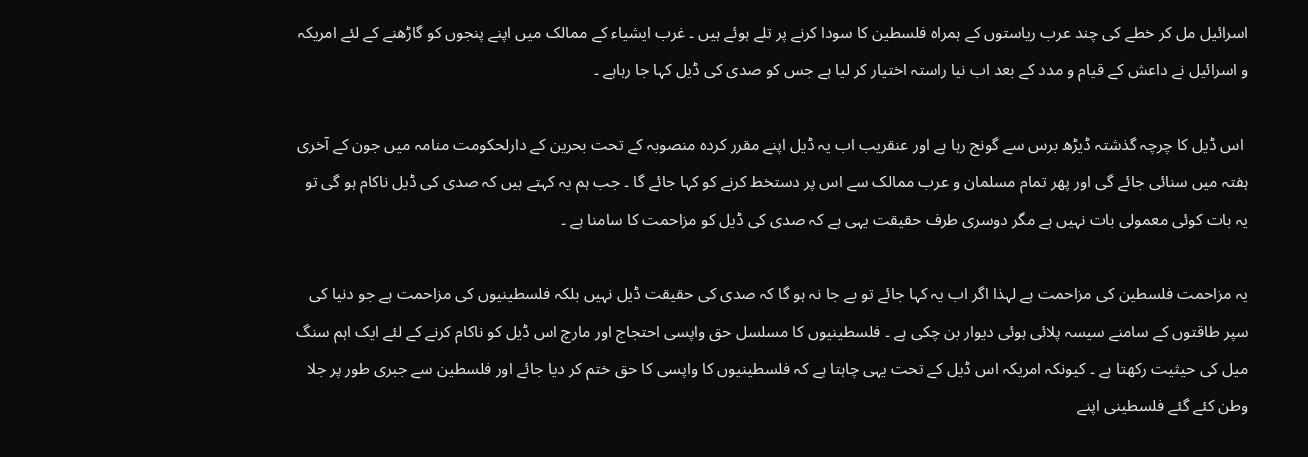اسرائیل مل کر خطے کی چند عرب ریاستوں کے ہمراہ فلسطین کا سودا کرنے پر تلے ہوئے ہیں ۔ غرب ایشیاء کے ممالک میں اپنے پنجوں کو گاڑھنے کے لئے امریکہ و اسرائیل نے داعش کے قیام و مدد کے بعد اب نیا راستہ اختیار کر لیا ہے جس کو صدی کی ڈیل کہا جا رہاہے ۔

 اس ڈیل کا چرچہ گذشتہ ڈیڑھ برس سے گونج رہا ہے اور عنقریب اب یہ ڈیل اپنے مقرر کردہ منصوبہ کے تحت بحرین کے دارلحکومت منامہ میں جون کے آخری ہفتہ میں سنائی جائے گی اور پھر تمام مسلمان و عرب ممالک سے اس پر دستخط کرنے کو کہا جائے گا ۔ جب ہم یہ کہتے ہیں کہ صدی کی ڈیل ناکام ہو گی تو یہ بات کوئی معمولی بات نہیں ہے مگر دوسری طرف حقیقت یہی ہے کہ صدی کی ڈیل کو مزاحمت کا سامنا ہے ۔

یہ مزاحمت فلسطین کی مزاحمت ہے لہذا اگر اب یہ کہا جائے تو بے جا نہ ہو گا کہ صدی کی حقیقت ڈیل نہیں بلکہ فلسطینیوں کی مزاحمت ہے جو دنیا کی سپر طاقتوں کے سامنے سیسہ پلائی ہوئی دیوار بن چکی ہے ۔ فلسطینیوں کا مسلسل حق واپسی احتجاج اور مارچ اس ڈیل کو ناکام کرنے کے لئے ایک اہم سنگ میل کی حیثیت رکھتا ہے ۔ کیونکہ امریکہ اس ڈیل کے تحت یہی چاہتا ہے کہ فلسطینیوں کا واپسی کا حق ختم کر دیا جائے اور فلسطین سے جبری طور پر جلا وطن کئے گئے فلسطینی اپنے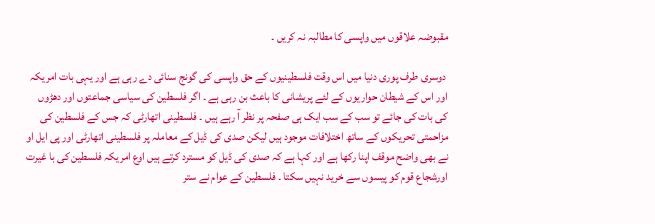مقبوضہ علاقوں میں واپسی کا مطالبہ نہ کریں ۔

 دوسری طرف پوری دنیا میں اس وقت فلسطینیوں کے حق واپسی کی گونج سنائی دے رہی ہے اور یہی بات امریکہ اور اس کے شیطان حواریوں کے لئے پریشانی کا باعث بن رہی ہے ۔ اگر فلسطین کی سیاسی جماعتوں اور دھڑوں کی بات کی جائے تو سب کے سب ایک ہی صفحہ پر نظر آ رہے ہیں ۔ فلسطینی اتھارٹی کہ جس کے فلسطین کی مزاحمتی تحریکوں کے ساتھ اختلافات موجود ہیں لیکن صدی کی ڈیل کے معاملہ پر فلسطینی اتھارٹی اور پی ایل او نے بھی واضح موقف اپنا رکھا ہے اور کہا ہے کہ صدی کی ڈیل کو مسترد کرتے ہیں اوع امریکہ فلسطین کی با غیرت اورشجاع قوم کو پیسوں سے خرید نہیں سکتا ۔ فلسطین کے عوام نے ستر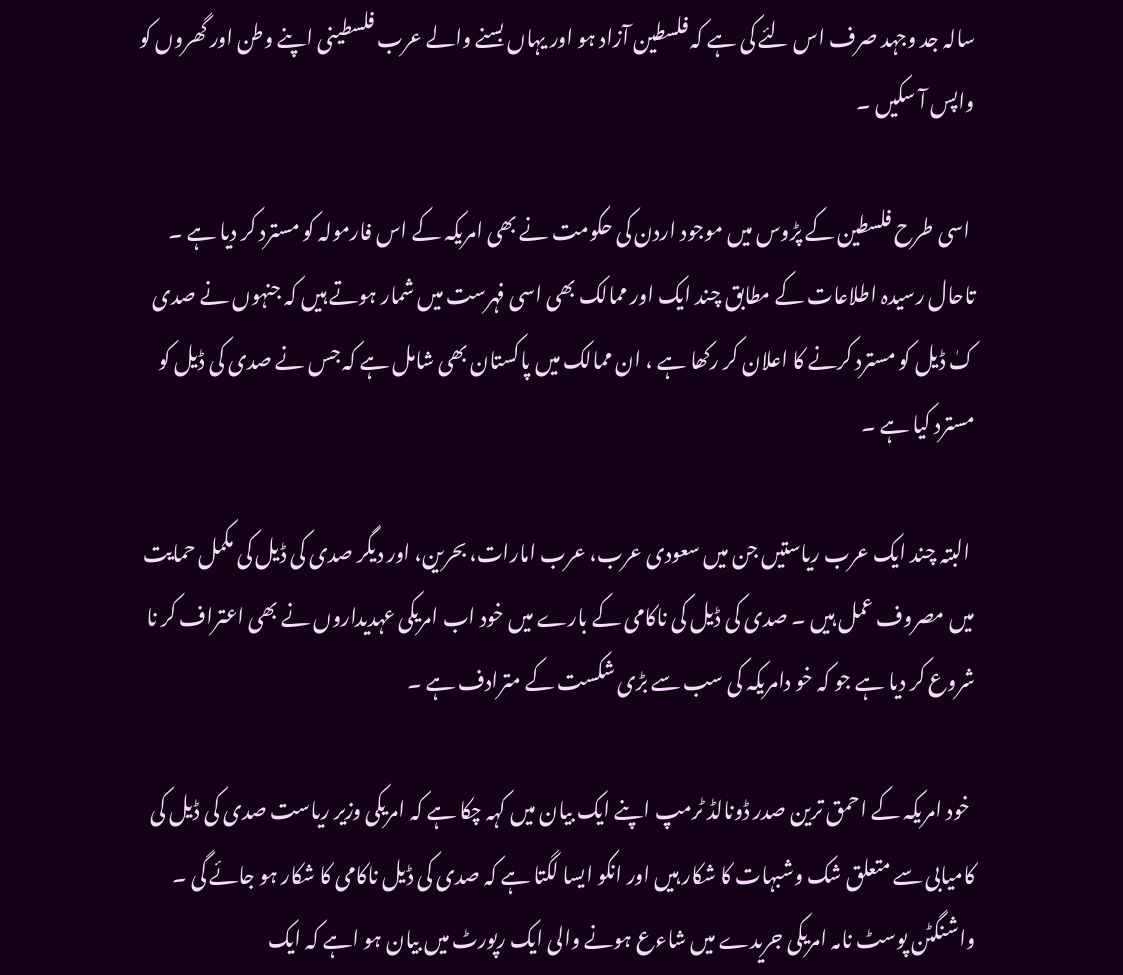سالہ جد وجہد صرف اس لئے کی ہے کہ فلسطین آزاد ہو اور یہاں بسنے والے عرب فلسطینی اپنے وطن اور گھروں کو واپس آ سکیں ۔

 اسی طرح فلسطین کے پڑوس میں موجود اردن کی حکومت نے بھی امریکہ کے اس فارمولہ کو مسترد کر دیا ہے ۔ تاحال رسیدہ اطلاعات کے مطابق چند ایک اور ممالک بھی اسی فہرست میں شمار ہوتے ہیں کہ جنہوں نے صدی کٰ ڈیل کو مسترد کرنے کا اعلان کر رکھا ہے ، ان ممالک میں پاکستان بھی شامل ہے کہ جس نے صدی کی ڈیل کو مسترد کیا ہے ۔

 البتہ چند ایک عرب ریاستیں جن میں سعودی عرب، عرب امارات، بحرین، اور دیگر صدی کی ڈیل کی مکمل حمایت میں مصروف عمل ہیں ۔ صدی کی ڈیل کی ناکامی کے بارے میں خود اب امریکی عہدیداروں نے بھی اعتراف کر نا شروع کر دیا ہے جو کہ خو دامریکہ کی سب سے بڑی شکست کے مترادف ہے ۔

 خود امریکہ کے احمق ترین صدر ڈونالڈ ٹرمپ اپنے ایک بیان میں کہہ چکا ہے کہ امریکی وزیر ریاست صدی کی ڈیل کی کامیابی سے متعلق شک وشبہات کا شکار ہیں اور انکو ایسا لگتا ہے کہ صدی کی ڈیل ناکامی کا شکار ہو جائے گی ۔ واشنگٹن پوسٹ نامہ امریکی جریدے میں شاءع ہونے والی ایک رپورٹ میں بیان ہو اہے کہ ایک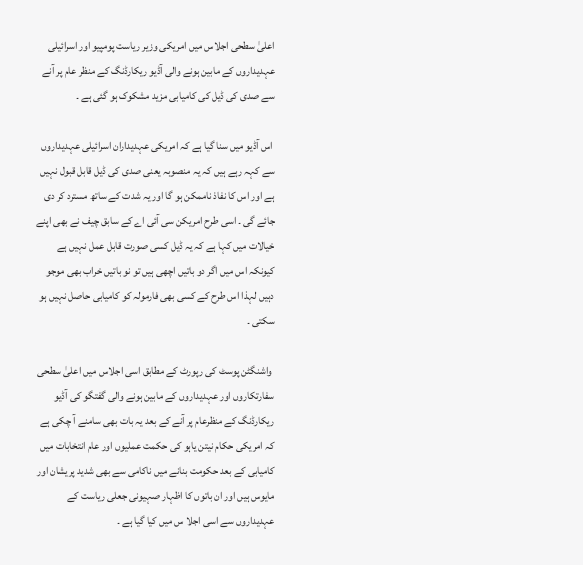اعلیٰ سطحی اجلاس میں امریکی وزیر ریاست پومپیو اور اسرائیلی عہدیداروں کے مابین ہونے والی آڈیو ریکارڈنگ کے منظر عام پر آنے سے صدی کی ڈیل کی کامیابی مزید مشکوک ہو گئی ہے ۔

 اس آڈیو میں سنا گیا ہے کہ امریکی عہدیداران اسرائیلی عہدیداروں سے کہہ رہے ہیں کہ یہ منصوبہ یعنی صدی کی ڈیل قابل قبول نہیں ہے اور اس کا نفاذ ناممکن ہو گا اور یہ شدت کے ساتھ مسترد کر دی جائے گی ۔ اسی طرح امریکن سی آئی اے کے سابق چیف نے بھی اپنے خیالات میں کہا ہے کہ یہ ڈیل کسی صورت قابل عمل نہیں ہے کیونکہ اس میں اگر دو باتیں اچھی ہیں تو نو باتیں خراب بھی موجو دہیں لہذا اس طرح کے کسی بھی فارمولہ کو کامیابی حاصل نہیں ہو سکتی ۔

 واشنگٹن پوسٹ کی رپورٹ کے مطابق اسی اجلاس میں اعلیٰ سطحی سفارتکاروں اور عہدیداروں کے مابین ہونے والی گفتگو کی آڈیو ریکارڈنگ کے منظرعام پر آنے کے بعد یہ بات بھی سامنے آ چکی ہے کہ امریکی حکام نیتن یاہو کی حکمت عملیوں اور عام انتخابات میں کامیابی کے بعد حکومت بنانے میں ناکامی سے بھی شدید پریشان اور مایوس ہیں اور ان باتوں کا اظہار صہیونی جعلی ریاست کے عہدیداروں سے اسی اجلا س میں کیا گیا ہے ۔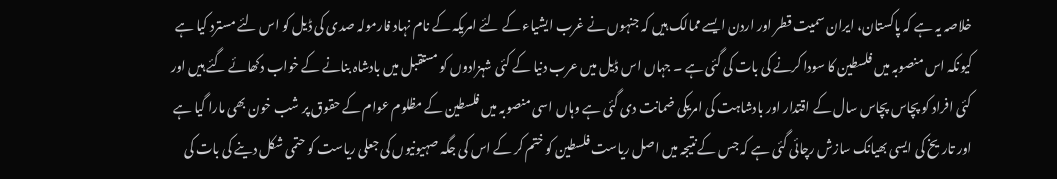خلاصہ یہ ہے کہ پاکستان، ایران سمیت قطر اور اردن ایسے ممالک ہیں کہ جنہوں نے غرب ایشیاء کے لئے امریکہ کے نام نہاد فارمولہ صدی کی ڈیل کو اس لئے مسترد کیا ہے کیونکہ اس منصوبہ میں فلسطین کا سودا کرنے کی بات کی گئی ہے ۔ جہاں اس ڈیل میں عرب دنیا کے کئی شہزادوں کو مستقبل میں بادشاہ بنانے کے خواب دکھائے گئے ہیں اور کئی افراد کو پچاس پچاس سال کے اقتدار اور بادشاہت کی امریکی ضمانت دی گئی ہے وہاں اسی منصوبہ میں فلسطین کے مظلوم عوام کے حقوق پر شب خون بھی مارا گیا ہے اور تاریخ کی ایسی بھیانک سازش رچائی گئی ہے کہ جس کے نتیجہ میں اصل ریاست فلسطین کو ختم کر کے اس کی جگہ صہیونیوں کی جعلی ریاست کو حتمی شکل دینے کی بات کی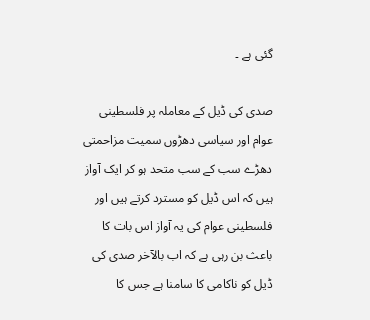گئی ہے ۔

صدی کی ڈیل کے معاملہ پر فلسطینی عوام اور سیاسی دھڑوں سمیت مزاحمتی دھڑے سب کے سب متحد ہو کر ایک آواز ہیں کہ اس ڈیل کو مسترد کرتے ہیں اور فلسطینی عوام کی یہ آواز اس بات کا باعث بن رہی ہے کہ اب بالآخر صدی کی ڈیل کو ناکامی کا سامنا ہے جس کا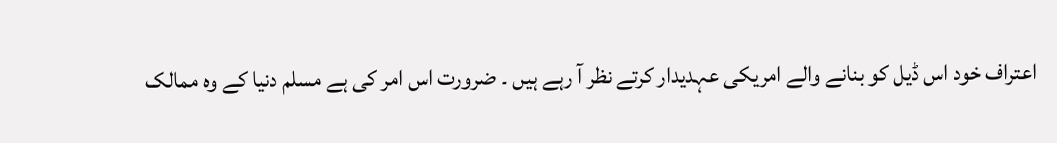اعتراف خود اس ڈیل کو بنانے والے امریکی عہدیدار کرتے نظر آ رہے ہیں ۔ ضرورت اس امر کی ہے مسلم دنیا کے وہ ممالک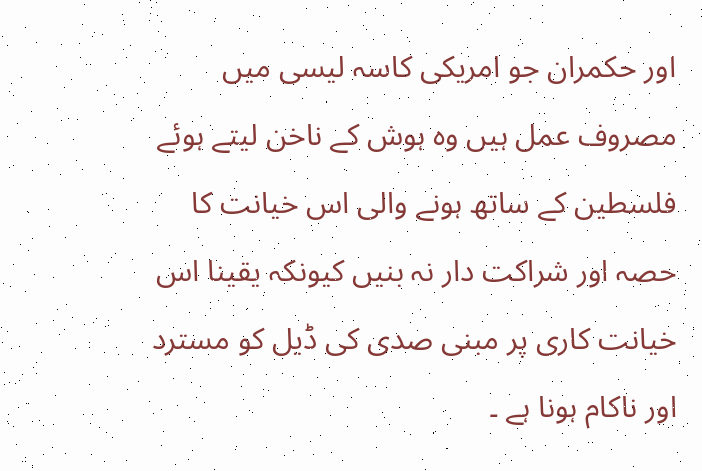اور حکمران جو امریکی کاسہ لیسی میں مصروف عمل ہیں وہ ہوش کے ناخن لیتے ہوئے فلسطین کے ساتھ ہونے والی اس خیانت کا حصہ اور شراکت دار نہ بنیں کیونکہ یقینا اس خیانت کاری پر مبنی صدی کی ڈیل کو مسترد اور ناکام ہونا ہے ۔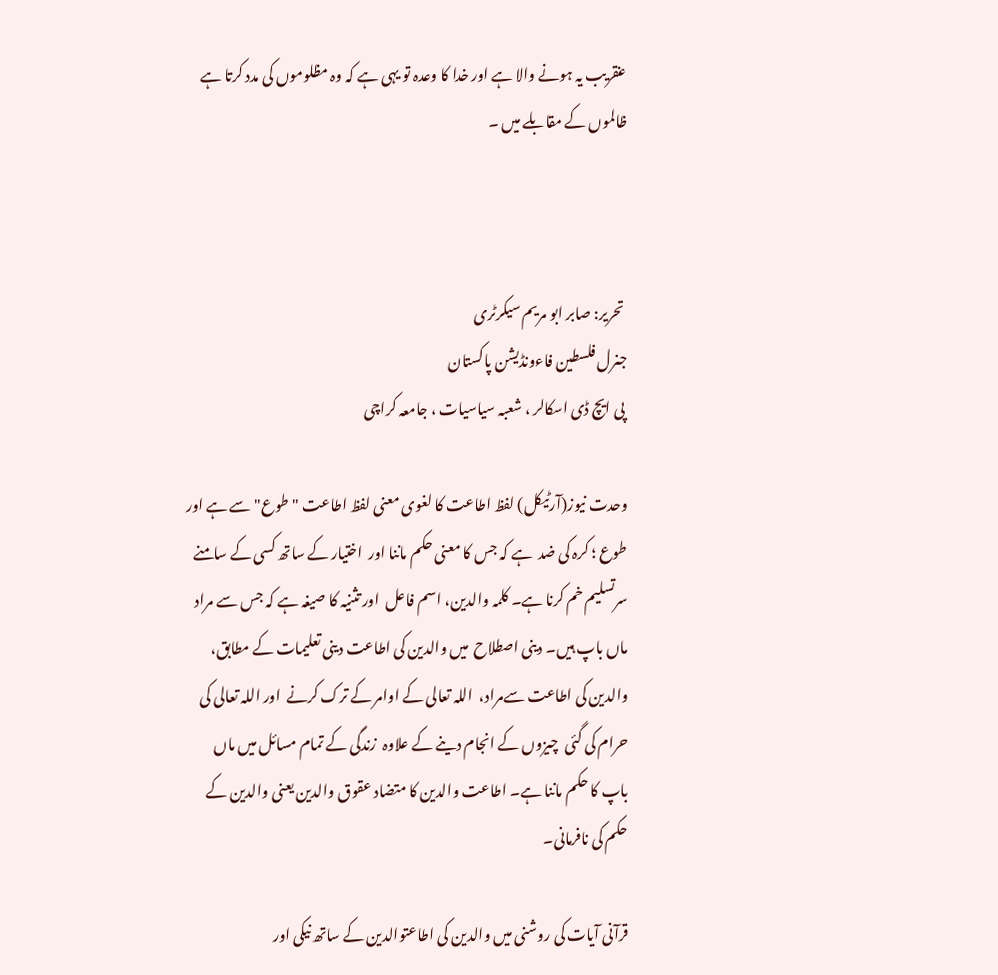عنقریب یہ ہونے والا ہے اور خدا کا وعدہ تو یہی ہے کہ وہ مظلوموں کی مدد کرتا ہے ظالموں کے مقابلے میں ۔



 تحریر: صابر ابو مریم سیکرٹری
جنرل فلسطین فاءونڈیشن پاکستان
 پی ایچ ڈی اسکالر ، شعبہ سیاسیات ، جامعہ کراچی

وحدت نیوز(آرٹیکل) لفظ اطاعت کا لغوی معنی لفظ اطاعت "طوع" سے ہے اور طوع ؛ کرہ کی ضد  ہے کہ جس کا معنی حکم ماننا اور  اختیار کے ساتھ کسی کے سامنے  سرتسلیم خم کرنا ہے۔ کلمہ والدین، اسم فاعل  اور تثنیہ کا صیغہ ہے کہ جس سے مراد ماں باپ ہیں۔ دینی اصطلاح  میں والدین کی اطاعت دینی تعلیمات کے مطابق،  والدین کی اطاعت سےمراد،  اللہ تعالی کے اوامر کے ترک کرنے  اور اللہ تعالی کی حرام کی گئی  چیزوں کے انجام دینے کے علاوہ  زندگی کے تمام مسائل میں ماں باپ کا حکم ماننا ہے۔ اطاعت والدین کا متضاد عقوق والدین یعنی والدین کے حکم کی نافرمانی۔

قرآنی آیات کی روشنی میں والدین کی اطاعتوالدین کے ساتھ نیکی اور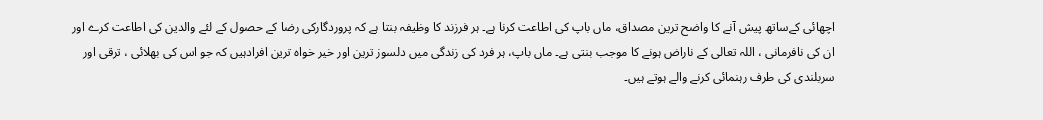اچھائی کےساتھ پیش آنے کا واضح ترین مصداق، ماں باپ کی اطاعت کرنا ہے۔ ہر فرزند کا وظیفہ بنتا ہے کہ پروردگارکی رضا کے حصول کے لئے والدین کی اطاعت کرے اور ان کی نافرمانی ، اللہ تعالی کے ناراض ہونے کا موجب بنتی ہے۔ ماں باپ، ہر فرد کی زندگی میں دلسوز ترین اور خیر خواہ ترین افرادہیں کہ جو اس کی بھلائی ، ترقی اور سربلندی کی طرف رہنمائی کرنے والے ہوتے ہیں۔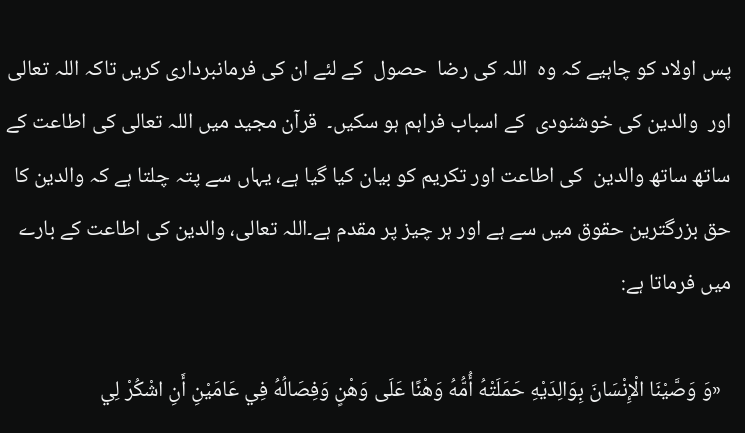پس اولاد کو چاہیے کہ وہ  اللہ کی رضا  حصول  کے لئے ان کی فرمانبرداری کریں تاکہ اللہ تعالی اور  والدین کی خوشنودی  کے اسباب فراہم ہو سکیں۔  قرآن مجید میں اللہ تعالی کی اطاعت کے ساتھ ساتھ والدین  کی اطاعت اور تکریم کو بیان کیا گیا ہے، یہاں سے پتہ چلتا ہے کہ والدین کا حق بزرگترین حقوق میں سے ہے اور ہر چیز پر مقدم ہے۔اللہ تعالی، والدین کی اطاعت کے بارے میں فرماتا ہے:

  «وَ وَصَّيْنَا الْإِنْسَانَ بِوَالِدَيْهِ حَمَلَتْهُ أُمُّهُ وَهْنًا عَلَى وَهْنٍ وَفِصَالُهُ فِي عَامَيْنِ أَنِ اشْكُرْ لِي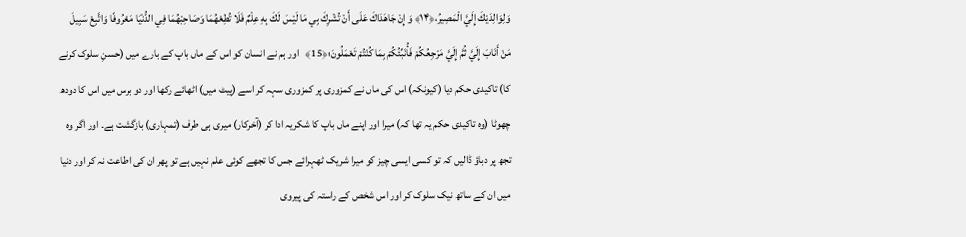وَلِوَالِدَيْكَ إِلَيَّ الْمَصِيرُ،﴿۱۴﴾ وَ إِنْ جَاهَدَاكَ عَلَى أَنْ تُشْرِكَ بِي مَا لَيْسَ لَكَ بِهِ عِلْمٌ فَلَا تُطِعْهُمَا وَصَاحِبْهُمَا فِي الدُّنْيَا مَعْرُوفًا وَاتَّبِعْ سَبِيلَ مَنْ أَنَابَ إِلَيَّ ثُمَّ إِلَيَّ مَرْجِعُكُمْ فَأُنَبِّئُكُمْ بِمَا كُنْتُمْ تَعْمَلُونَ؛﴿15﴾   اور ہم نے انسان کو اس کے ماں باپ کے بارے میں (حسنِ سلوک کرنے کا) تاکیدی حکم دیا (کیونکہ) اس کی ماں نے کمزوری پر کمزوری سہہ کر اسے (پیٹ میں) اٹھائے رکھا اور دو برس میں اس کا دودھ چھوٹا (وہ تاکیدی حکم یہ تھا کہ) میرا اور اپنے ماں باپ کا شکریہ ادا کر (آخرکار) میری ہی طرف (تمہاری) بازگشت ہے۔ اور اگر وہ تجھ پر دباؤ ڈالیں کہ تو کسی ایسی چیز کو میرا شریک ٹھہرائے جس کا تجھے کوئی علم نہیں ہے تو پھر ان کی اطاعت نہ کر اور دنیا میں ان کے ساتھ نیک سلوک کر اور اس شخص کے راستہ کی پیروی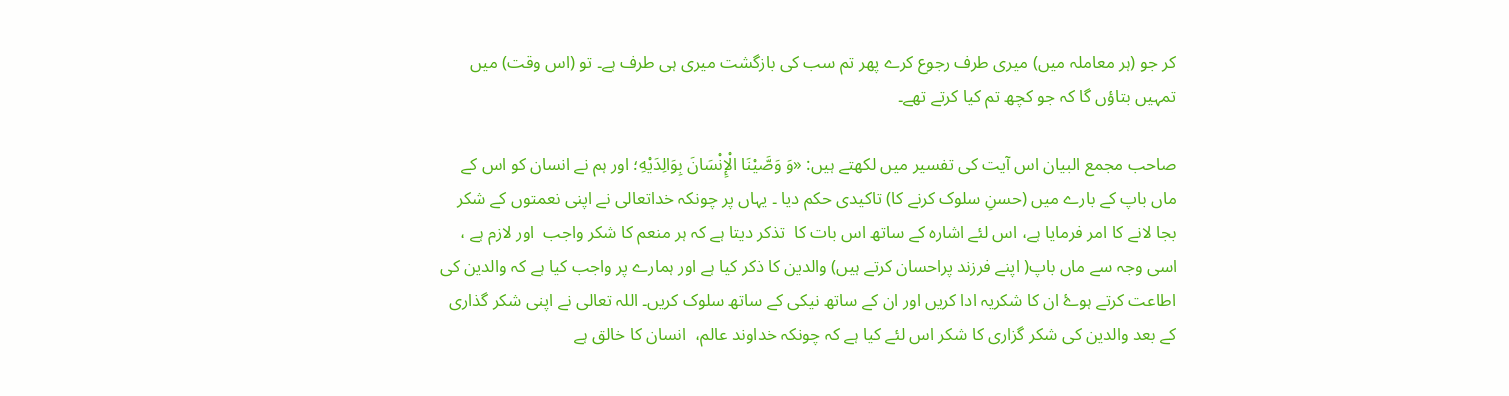کر جو (ہر معاملہ میں) میری طرف رجوع کرے پھر تم سب کی بازگشت میری ہی طرف ہے۔ تو (اس وقت) میں تمہیں بتاؤں گا کہ جو کچھ تم کیا کرتے تھے۔

صاحب مجمع البیان اس آیت کی تفسیر میں لکھتے ہیں: «وَ وَصَّيْنَا الْإِنْسَانَ بِوَالِدَيْهِ؛ اور ہم نے انسان کو اس کے ماں باپ کے بارے میں (حسنِ سلوک کرنے کا) تاکیدی حکم دیا ۔ یہاں پر چونکہ خداتعالی نے اپنی نعمتوں کے شکر بجا لانے کا امر فرمایا ہے، اس لئے اشارہ کے ساتھ اس بات کا  تذکر دیتا ہے کہ ہر منعم کا شکر واجب  اور لازم ہے ، اسی وجہ سے ماں باپ( اپنے فرزند پراحسان کرتے ہیں) والدین کا ذکر کیا ہے اور ہمارے پر واجب کیا ہے کہ والدین کی اطاعت کرتے ہوۓ ان کا شکریہ ادا کریں اور ان کے ساتھ نیکی کے ساتھ سلوک کریں۔ اللہ تعالی نے اپنی شکر گذاری کے بعد والدین کی شکر گزاری کا شکر اس لئے کیا ہے کہ چونکہ خداوند عالم،  انسان کا خالق ہے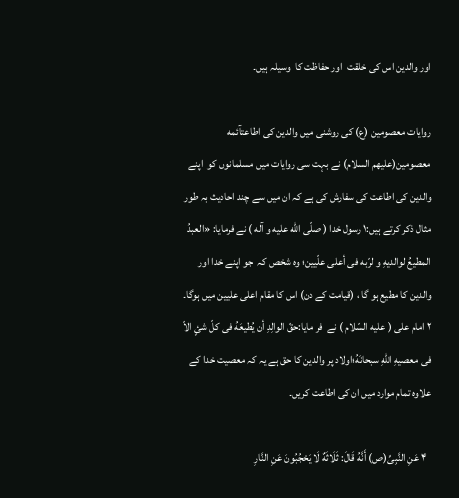اور والدین اس کی خلقت  اور حفاظت کا  وسیلہ ہیں۔

روایات معصومین (ع) کی روشنی میں والدین کی اطاعتآئمه معصومین(علیهم السلام) نے بہت سی روایات میں مسلمانوں کو  اپنے والدین کی اطاعت کی سفارش کی ہے کہ ان میں سے چند احادیث بہ طور مثال ذکر کرتے ہیں:۱ رسول خدا ( صلّی الله علیه و آله ) نے فرمایا: «العبدُ المطیعُ لوالدیهِ و لرّبه فی أعلی علّیین؛ وہ شخص کہ  جو اپنے خدا اور والدین کا مطیع ہو گا ، (قیامت کے دن) اس کا مقام اعلی علیین میں ہوگا۔  ۲ امام علی ( علیه السّلام ) نے  فر مایا:حقّ الوالِدِ أن یُطیعَهُ فی کلّ شئٍ الاّ فی معصیهِ اللهِ سبحانَهُ؛اولاد پر والدین کا حق ہے یہ کہ معصیت خدا کے علاوہ تمام موارد میں ان کی اطاعت کریں۔

  ۴ عَنِ النَّبِیِّ(ص) أَنَّهُ قَالَ: ثَلَاثَهٌ لَا یَحْجُبُونَ عَنِ النَّارِ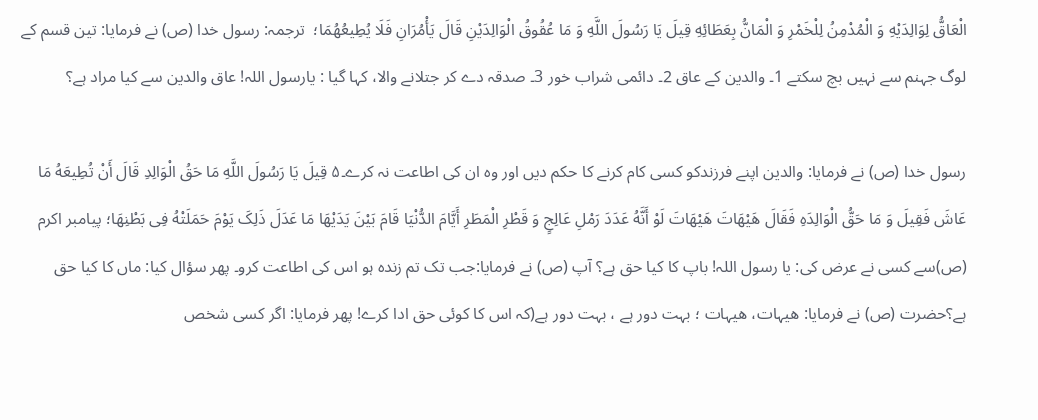الْعَاقُّ لِوَالِدَیْهِ وَ الْمُدْمِنُ لِلْخَمْرِ وَ الْمَانُّ بِعَطَائِهِ قِیلَ یَا رَسُولَ اللَّهِ وَ مَا عُقُوقُ الْوَالِدَیْنِ قَالَ یَأْمُرَانِ فَلَا یُطِیعُهُمَا؛  ترجمہ: رسول خدا (ص) نے فرمایا: تین قسم کے لوگ جہنم سے نہیں بچ سکتے 1۔ والدین کے عاق 2۔ دائمی شراب خور 3۔ صدقہ دے کر جتلانے والا، کہا گیا : یارسول اللہ! عاق والدین سے کیا مراد ہے؟

رسول خدا (ص) نے فرمایا: والدین اپنے فرزندکو کسی کام کرنے کا حکم دیں اور وہ ان کی اطاعت نہ کرے۔۵ قِیلَ یَا رَسُولَ اللَّهِ مَا حَقُ الْوَالِدِ قَالَ أَنْ تُطِیعَهُ مَا عَاشَ فَقِیلَ وَ مَا حَقُّ الْوَالِدَهِ فَقَالَ هَیْهَاتَ هَیْهَاتَ لَوْ أَنَّهُ عَدَدَ رَمْلِ عَالِجٍ وَ قَطْرِ الْمَطَرِ أَیَّامَ الدُّنْیَا قَامَ بَیْنَ یَدَیْهَا مَا عَدَلَ ذَلِکَ یَوْمَ حَمَلَتْهُ فِی بَطْنِهَا؛ پیامبر اکرم (ص)سے کسی نے عرض کی: یا رسول اللہ! باپ کا کیا حق ہے؟ آپ (ص) نے فرمایا:جب تک تم زندہ ہو اس کی اطاعت کرو۔ پھر سؤال کیا: ماں کا کیا حق ہے؟حضرت (ص) نے فرمایا: ھیہات، ھیہات ؛ بہت دور ہے ، بہت دور ہے(کہ اس کا کوئی حق ادا کرے! پھر فرمایا: اگر کسی شخص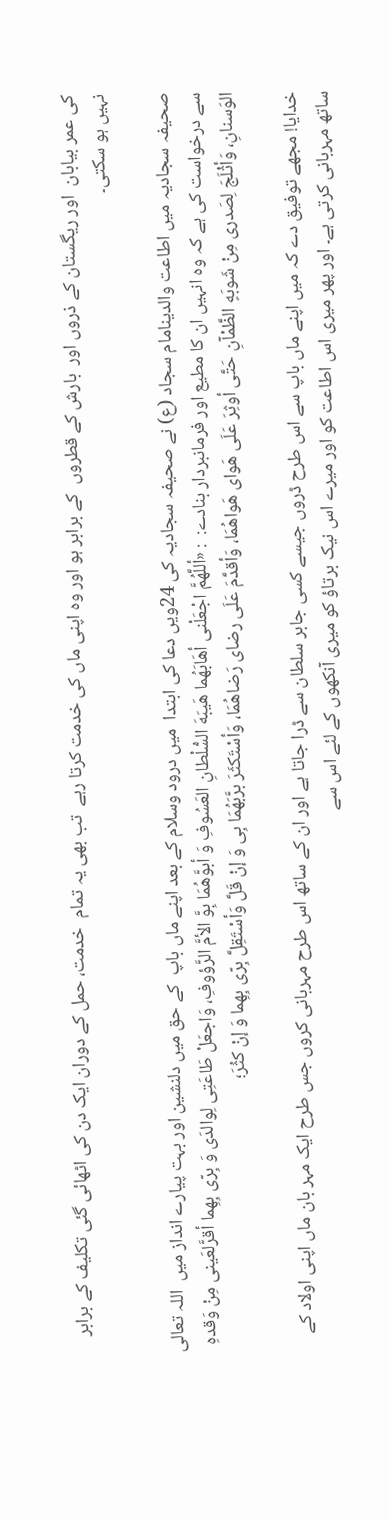کی عمر بیابان  اور ریگستان کے ذروں اور  بارش کے قطروں  کے برابر ہو اور وہ اپنی ماں کی خدمت کرتا رہے  تب بھی یہ تمام  خدمت، حمل کے دوران ایک دن کی اٹھائی گئی تکلیف کے برابر نہیں ہو سکتی۔

صحیفہ سجادیہ میں اطاعت والدینامام سجاد (ع) نے صحیفہ سجادیہ کی 24ویں دعا کی ابتدا  میں درود وسلام کے بعد اپنے ماں باپ  کے حق میں دلنشین اور بہت پیارے انداز میں  اللہ تعالی سے درخواست کی ہے کہ وہ انہیں ان کا مطیع اور فرمانبردار بنادے:  : «أللَّهُمَّ اجْعَلْنی أهَابَهُما هَیبَهَ السُّلْطانِ العَسُوفِ وَ أبوَّهُمَا بِوَّ الأمَّ الرَّؤوفِ، وَاجعَلْ طَاعَتِی لِوالدَی وَ بِرّی بِهِما أقرَّلعَینی مِنْ وَقدهِ الوَسنانِ، وَأثْلَجَ لِصَدری مِنْ شَوبَهٍ الظَّمْآنِ حَتَّی أوثِرَ عَلَی هَوای هَواهُمَا، وَأقدَّمَ عَلَی رضای رَضاهُمَا، وَأسْتَکثَرَ برَّبَهُمَا بِی وَ إنْ قَلَّ وَأسْتَقِلَّ بِرّی بِهِما وَ إنْ کثُرَ؛

خدایا! مجھے توفیق دے کہ میں اپنے ماں باپ سے اس طرح ڈروں جیسے کسی جابر سلطان سے ڈرا جاتا ہے اور ان کے ساتھ اس طرح مہربانی کروں جس طرح ایک مہر بان ماں اپنی اولاد کے ساتھ مہربانی کرتی ہے۔ اور پھر میری اس اطاعت کو اور میرے اس نیک برتاؤ کو میری آنکھوں کے لئے اس سے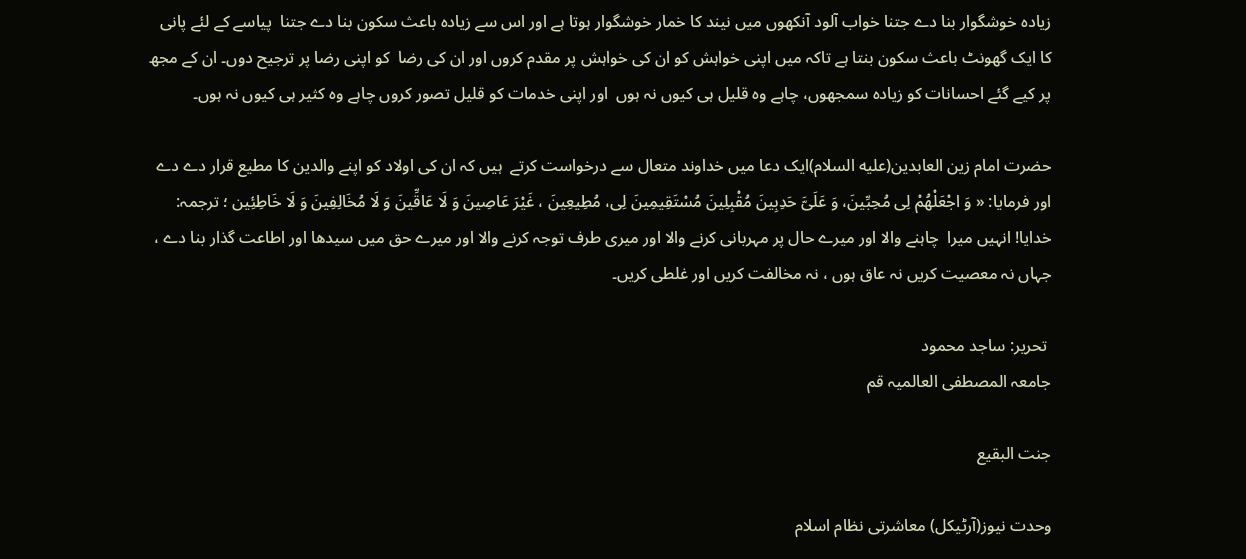زیادہ خوشگوار بنا دے جتنا خواب آلود آنکھوں میں نیند کا خمار خوشگوار ہوتا ہے اور اس سے زیادہ باعث سکون بنا دے جتنا  پیاسے کے لئے پانی کا ایک گھونٹ باعث سکون بنتا ہے تاکہ میں اپنی خواہش کو ان کی خواہش پر مقدم کروں اور ان کی رضا  کو اپنی رضا پر ترجیح دوں۔ ان کے مجھ پر کیے گئے احسانات کو زیادہ سمجھوں، چاہے وہ قلیل ہی کیوں نہ ہوں  اور اپنی خدمات کو قلیل تصور کروں چاہے وہ کثیر ہی کیوں نہ ہوں۔

حضرت امام زین العابدین(علیه السلام)ایک دعا میں خداوند متعال سے درخواست کرتے  ہیں کہ ان کی اولاد کو اپنے والدین کا مطیع قرار دے دے اور فرمایا: « وَ اجْعَلْهُمْ لِی مُحِبِّینَ، وَ عَلَیَّ حَدِبِینَ مُقْبِلِینَ مُسْتَقِیمِینَ لِی، مُطِیعِینَ ، غَیْرَ عَاصِینَ وَ لَا عَاقِّینَ وَ لَا مُخَالِفِینَ وَ لَا خَاطِئِین ؛ ترجمہ: خدایا! انہیں میرا  چاہنے والا اور میرے حال پر مہربانی کرنے والا اور میری طرف توجہ کرنے والا اور میرے حق میں سیدھا اور اطاعت گذار بنا دے ، جہاں نہ معصیت کریں نہ عاق ہوں ، نہ مخالفت کریں اور غلطی کریں۔

 تحریر: ساجد محمود
جامعہ المصطفی العالمیہ قم

جنت البقیع

وحدت نیوز(آرٹیکل) معاشرتی نظام اسلام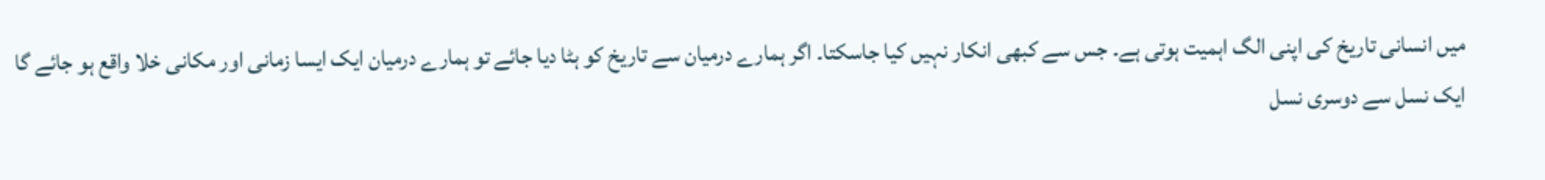میں انسانی تاریخ کی اپنی الگ اہمیت ہوتی ہے۔ جس سے کبھی انکار نہیں کیا جاسکتا۔ اگر ہمارے درمیان سے تاریخ کو ہٹا دیا جائے تو ہمارے درمیان ایک ایسا زمانی اور مکانی خلا واقع ہو جائے گا ایک نسل سے دوسری نسل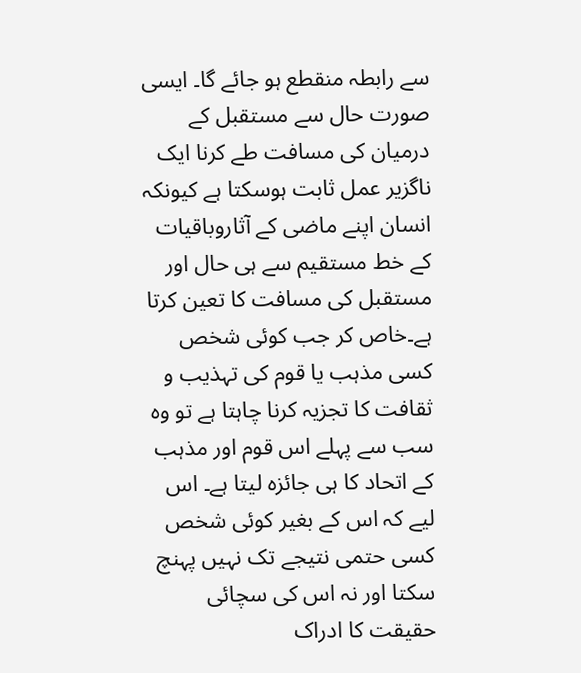سے رابطہ منقطع ہو جائے گا۔ ایسی صورت حال سے مستقبل کے درمیان کی مسافت طے کرنا ایک ناگزیر عمل ثابت ہوسکتا ہے کیونکہ انسان اپنے ماضی کے آثاروباقیات کے خط مستقیم سے ہی حال اور مستقبل کی مسافت کا تعین کرتا ہے۔خاص کر جب کوئی شخص کسی مذہب یا قوم کی تہذیب و ثقافت کا تجزیہ کرنا چاہتا ہے تو وہ سب سے پہلے اس قوم اور مذہب کے اتحاد کا ہی جائزہ لیتا ہے۔ اس لیے کہ اس کے بغیر کوئی شخص کسی حتمی نتیجے تک نہیں پہنچ سکتا اور نہ اس کی سچائی حقیقت کا ادراک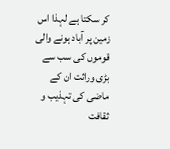کر سکتا ہے لہذا اس زمین پر آباد ہونے والی قوموں کی سب سے بڑی وراثت ان کے ماضی کی تہذیب و ثقافت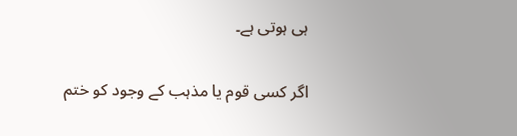ہی ہوتی ہے۔

اگر کسی قوم یا مذہب کے وجود کو ختم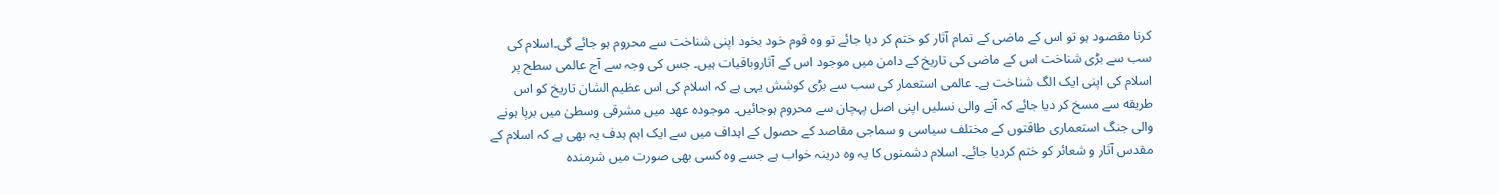کرنا مقصود ہو تو اس کے ماضی کے تمام آثار کو ختم کر دیا جائے تو وہ قوم خود بخود اپنی شناخت سے محروم ہو جائے گی۔اسلام کی سب سے بڑی شناخت اس کے ماضی کی تاریخ کے دامن میں موجود اس کے آثاروباقیات ہیں۔ جس کی وجہ سے آج عالمی سطح پر اسلام کی اپنی ایک الگ شناخت ہے۔ عالمی استعمار کی سب سے بڑی کوشش یہی ہے کہ اسلام کی اس عظیم الشان تاریخ کو اس طریقه سے مسخ کر دیا جائے کہ آنے والی نسلیں اپنی اصل پہچان سے محروم ہوجائیں۔ موجوده عهد میں مشرقی وسطیٰ میں برپا ہونے والی جنگ استعماری طاقتوں کے مختلف سیاسی و سماجی مقاصد کے حصول کے اہداف میں سے ایک اہم ہدف یہ بھی ہے کہ اسلام کے مقدس آثار و شعائر کو ختم کردیا جائے۔ اسلام دشمنوں کا یہ وہ درینہ خواب ہے جسے وہ کسی بھی صورت میں شرمندہ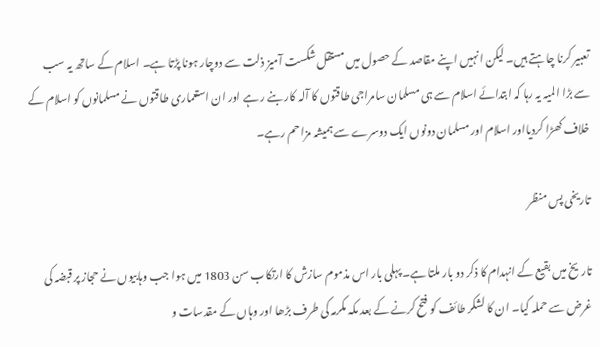تعبیر کرنا چاہتے ہیں۔ لیکن انہیں اپنے مقاصد کے حصول میں مستقل شکست آمیز ذلت سے دوچار ہونا پڑتا ہے۔ اسلام کے ساتھ یہ سب سے بڑا المیہ یہ رہا کہ ابتدائے اسلام سے ہی مسلمان سامراجی طاقتوں کا آلہ کار بنے ر ہے اور ان استعماری طاقتوں نے مسلمانوں کو اسلام کے خلاف کھڑا کردیااور اسلام اور مسلمان دونوں ایک دوسرے سے ہمیشہ مزاحم رہے۔

تاریخی پس منظر

تاریخ میں بقیع کے انہدام کا ذکر دو بار ملتا ہے۔ پہلی بار اس مذموم سازش کا ارتکاب سن 1803 میں ہوا جب وہابیوں نے حجاز پر قبضہ کی غرض سے حملہ کیا۔ ان کا لشکر طائف کو فتح کرنے کے بعد مکہ مکرمہ کی طرف بڑھا اور وہاں کے مقدسات و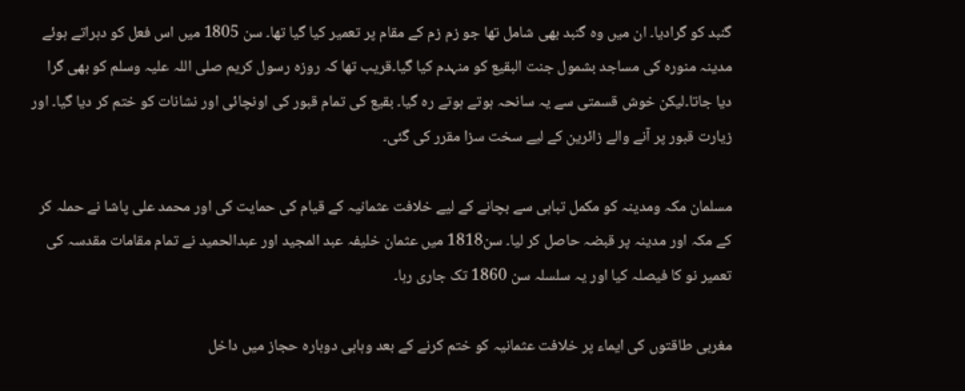گنبد کو گرادیا۔ ان میں وہ گنبد بھی شامل تھا جو زم زم کے مقام پر تعمیر کیا گیا تھا۔ سن 1805 میں اس فعل کو دہراتے ہوئے مدینہ منورہ کی مساجد بشمول جنت البقیع کو منہدم کیا گیا۔قریب تھا کہ روزہ رسول کریم صلی اللہ علیہ وسلم کو بھی گرا دیا جاتا۔لیکن خوش قسمتی سے یہ سانحہ ہوتے ہوتے رہ گیا۔ بقیع کی تمام قبور کی اونچائی اور نشانات کو ختم کر دیا گیا۔ اور زیارت قبور پر آنے والے زائرین کے لیے سخت سزا مقرر کی گئی۔

مسلمان مکہ ومدینہ کو مکمل تباہی سے بچانے کے لیے خلافت عثمانیہ کے قیام کی حمایت کی اور محمد علی پاشا نے حملہ کر کے مکہ اور مدینہ پر قبضہ حاصل کر لیا۔ سن1818 میں عثمان خلیفہ عبد المجید اور عبدالحمید نے تمام مقامات مقدسہ کی تعمیر نو کا فیصلہ کیا اور یہ سلسلہ سن 1860 تک جاری رہا۔

مغربی طاقتوں کی ایماء پر خلافت عثمانیہ کو ختم کرنے کے بعد وہابی دوبارہ حجاز میں داخل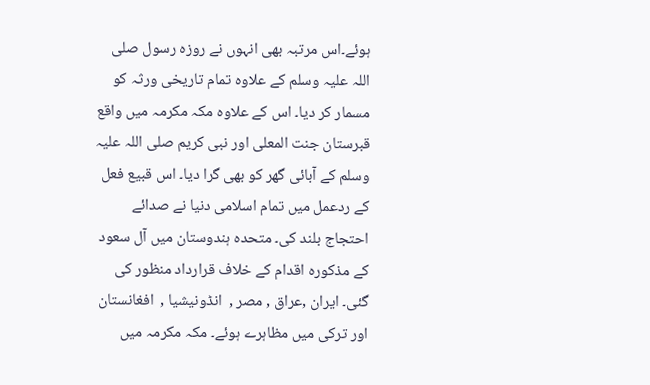ہوئے۔اس مرتبہ بھی انہوں نے روزہ رسول صلی اللہ علیہ وسلم کے علاوہ تمام تاریخی ورثہ کو مسمار کر دیا۔ اس کے علاوہ مکہ مکرمہ میں واقع قبرستان جنت المعلی اور نبی کریم صلی اللہ علیہ وسلم کے آبائی گھر کو بھی گرا دیا۔ اس قبیع فعل کے ردعمل میں تمام اسلامی دنیا نے صدائے احتجاج بلند کی۔ متحدہ ہندوستان میں آل سعود کے مذکورہ اقدام کے خلاف قرارداد منظور کی گئی۔ ایران ,عراق , مصر ,  انڈونیشیا ,  افغانستان اور ترکی میں مظاہرے ہوئے۔ مکہ مکرمہ میں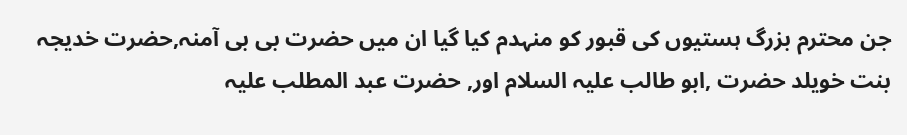جن محترم بزرگ ہستیوں کی قبور کو منہدم کیا گیا ان میں حضرت بی بی آمنہ,حضرت خدیجہ بنت خویلد حضرت ,ابو طالب علیہ السلام اور, حضرت عبد المطلب علیہ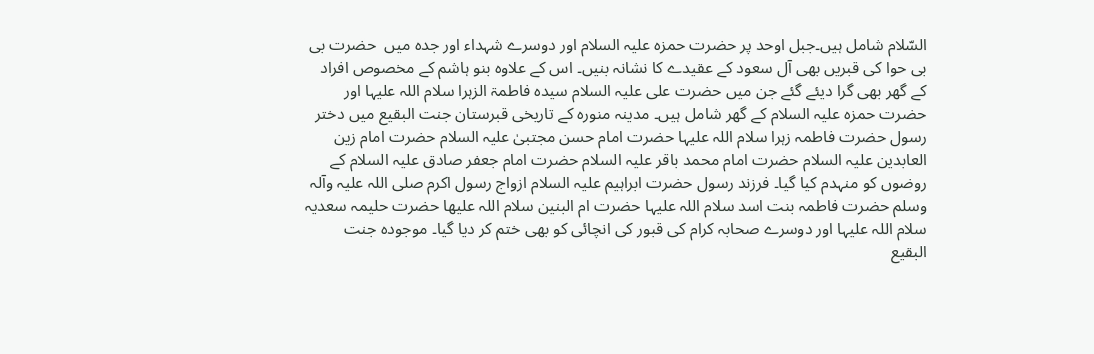السّلام شامل ہیں۔جبل اوحد پر حضرت حمزہ علیہ السلام اور دوسرے شہداء اور جدہ میں  حضرت بی بی حوا کی قبریں بھی آل سعود کے عقیدے کا نشانہ بنیں۔ اس کے علاوہ بنو ہاشم کے مخصوص افراد کے گھر بھی گرا دیئے گئے جن میں حضرت علی علیہ السلام سیدہ فاطمۃ الزہرا سلام اللہ علیہا اور حضرت حمزہ علیہ السلام کے گھر شامل ہیں۔ مدینہ منورہ کے تاریخی قبرستان جنت البقیع میں دختر رسول حضرت فاطمہ زہرا سلام اللہ علیہا حضرت امام حسن مجتبیٰ علیہ السلام حضرت امام زین العابدین علیہ السلام حضرت امام محمد باقر علیہ السلام حضرت امام جعفر صادق علیہ السلام کے روضوں کو منہدم کیا گیا۔ فرزند رسول حضرت ابراہیم علیہ السلام ازواج رسول اکرم صلی اللہ علیہ وآلہ وسلم حضرت فاطمہ بنت اسد سلام اللہ علیہا حضرت ام البنین سلام اللہ علیها حضرت حلیمہ سعدیہ سلام اللہ علیہا اور دوسرے صحابہ کرام کی قبور کی انچائی کو بھی ختم کر دیا گیا۔ موجودہ جنت البقیع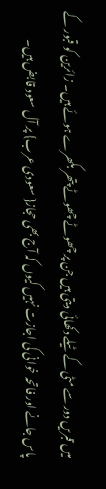میں قبریں دور سے مٹی کے ٹیلے دکھائی دیتی ہیں جن پر چھوٹے چھوٹے پتھر بکھرے ہوئے ہیں۔ زائرین کو قبور کے پاس جانے اور فاتحہ خوانی کی اجازت نہیں کیوں کہ آج بھی حجاز{ سعودی عرب} پر آل سعود قابض ہیں۔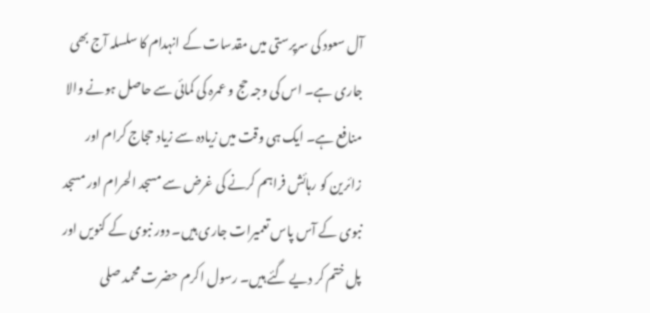آل سعود کی سرپرستی میں مقدسات کے انہدام کا سلسلہ آج بھی جاری ہے۔ اس کی وجہ حج و عمرہ کی کمائی سے حاصل ہونے والا منافع ہے۔ ایک ہی وقت میں زیادہ سے زیاد حجاج کرام اور زائرین کو رہائش فراہم کرنے کی غرض سے مسجد الحرام اور مسجد نبوی کے آس پاس تعمیرات جاری ہیں۔ دور نبوی کے کنویں اور پل ختم کر دیے گئے ہیں۔ رسول اکرم حضرت محمد صلی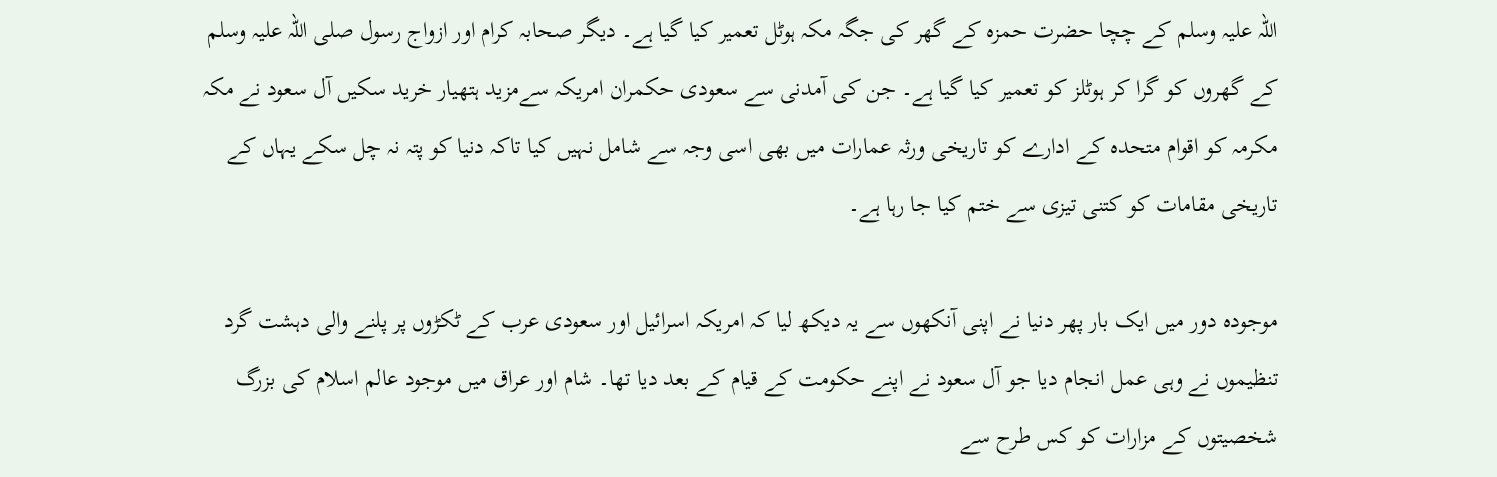اللہ علیہ وسلم کے چچا حضرت حمزہ کے گھر کی جگہ مکہ ہوٹل تعمیر کیا گیا ہے۔ دیگر صحابہ کرام اور ازواج رسول صلی اللہ علیہ وسلم کے گھروں کو گرا کر ہوٹلز کو تعمیر کیا گیا ہے۔ جن کی آمدنی سے سعودی حکمران امریکہ سےمزید ہتھیار خرید سکیں آل سعود نے مکہ مکرمہ کو اقوام متحدہ کے ادارے کو تاریخی ورثہ عمارات میں بھی اسی وجہ سے شامل نہیں کیا تاکہ دنیا کو پتہ نہ چل سکے یہاں کے تاریخی مقامات کو کتنی تیزی سے ختم کیا جا رہا ہے۔

موجودہ دور میں ایک بار پھر دنیا نے اپنی آنکھوں سے یہ دیکھ لیا کہ امریکہ اسرائیل اور سعودی عرب کے ٹکڑوں پر پلنے والی دہشت گرد تنظیموں نے وہی عمل انجام دیا جو آل سعود نے اپنے حکومت کے قیام کے بعد دیا تھا۔ شام اور عراق میں موجود عالم اسلام کی بزرگ شخصیتوں کے مزارات کو کس طرح سے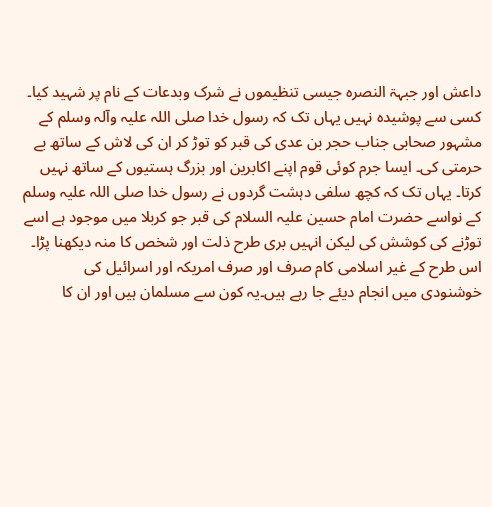داعش اور جبہۃ النصرہ جیسی تنظیموں نے شرک وبدعات کے نام پر شہید کیا۔ کسی سے پوشیدہ نہیں یہاں تک کہ رسول خدا صلی اللہ علیہ وآلہ وسلم کے مشہور صحابی جناب حجر بن عدی کی قبر کو توڑ کر ان کی لاش کے ساتھ بے حرمتی کی۔ ایسا جرم کوئی قوم اپنے اکابرین اور بزرگ ہستیوں کے ساتھ نہیں کرتا۔ یہاں تک کہ کچھ سلفی دہشت گردوں نے رسول خدا صلی اللہ علیہ وسلم کے نواسے حضرت امام حسین علیہ السلام کی قبر جو کربلا میں موجود ہے اسے توڑنے کی کوشش کی لیکن انہیں بری طرح ذلت اور شخص کا منہ دیکھنا پڑا۔  اس طرح کے غیر اسلامی کام صرف اور صرف امریکہ اور اسرائیل کی خوشنودی میں انجام دیئے جا رہے ہیں۔یہ کون سے مسلمان ہیں اور ان کا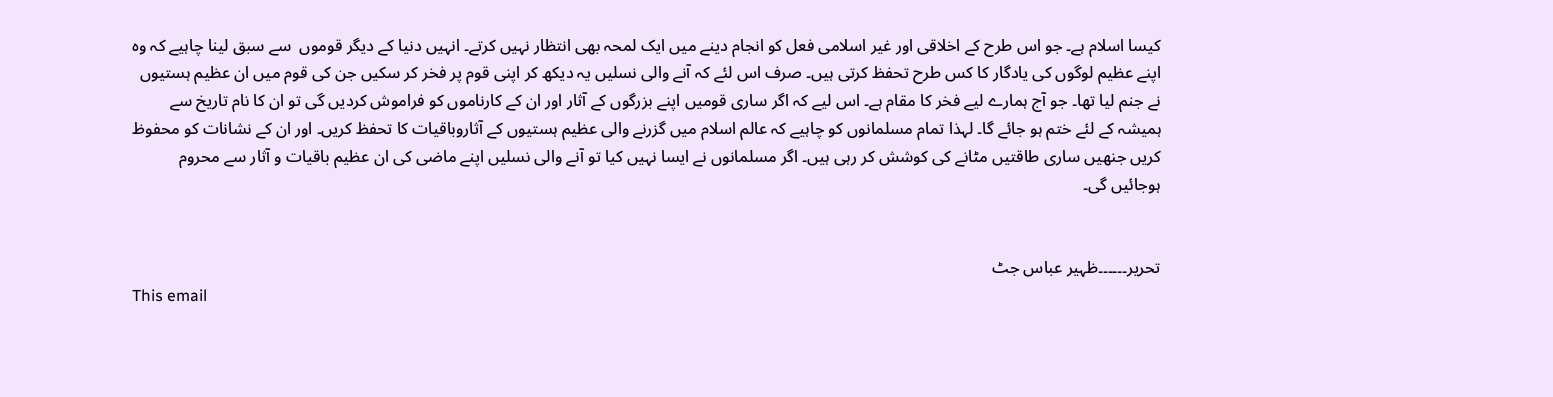کیسا اسلام ہے۔ جو اس طرح کے اخلاقی اور غیر اسلامی فعل کو انجام دینے میں ایک لمحہ بھی انتظار نہیں کرتے۔ انہیں دنیا کے دیگر قوموں  سے سبق لینا چاہیے کہ وہ اپنے عظیم لوگوں کی یادگار کا کس طرح تحفظ کرتی ہیں۔ صرف اس لئے کہ آنے والی نسلیں یہ دیکھ کر اپنی قوم پر فخر کر سکیں جن کی قوم میں ان عظیم ہستیوں نے جنم لیا تھا۔ جو آج ہمارے لیے فخر کا مقام ہے۔ اس لیے کہ اگر ساری قومیں اپنے بزرگوں کے آثار اور ان کے کارناموں کو فراموش کردیں گی تو ان کا نام تاریخ سے ہمیشہ کے لئے ختم ہو جائے گا۔ لہذا تمام مسلمانوں کو چاہیے کہ عالم اسلام میں گزرنے والی عظیم ہستیوں کے آثاروباقیات کا تحفظ کریں۔ اور ان کے نشانات کو محفوظ کریں جنھیں ساری طاقتیں مٹانے کی کوشش کر رہی ہیں۔ اگر مسلمانوں نے ایسا نہیں کیا تو آنے والی نسلیں اپنے ماضی کی ان عظیم باقیات و آثار سے محروم ہوجائیں گی۔


تحریر۔۔۔۔۔۔ظہیر عباس جٹ
This email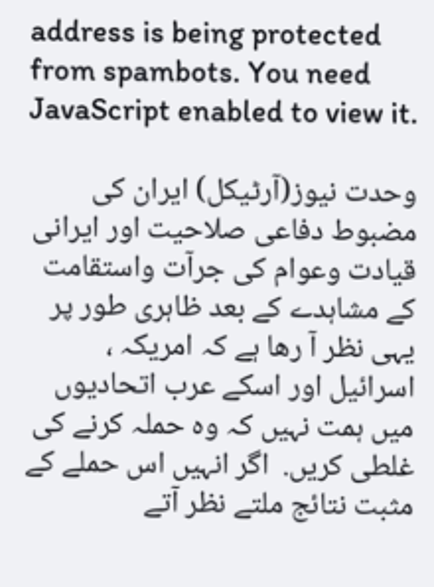address is being protected from spambots. You need JavaScript enabled to view it.

وحدت نیوز(آرٹیکل) ایران کی مضبوط دفاعی صلاحیت اور ایرانی قیادت وعوام کی جرآت واستقامت کے مشاہدے کے بعد ظاہری طور پر یہی نظر آ رھا ہے کہ امریکہ ، اسرائیل اور اسکے عرب اتحادیوں میں ہمت نہیں کہ وہ حملہ کرنے کی غلطی کریں.  اگر انہیں اس حملے کے مثبت نتائج ملتے نظر آتے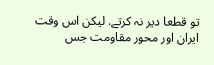تو قطعا دیر نہ کرتے. لیکن اس وقت ایران اور محور مقاومت جس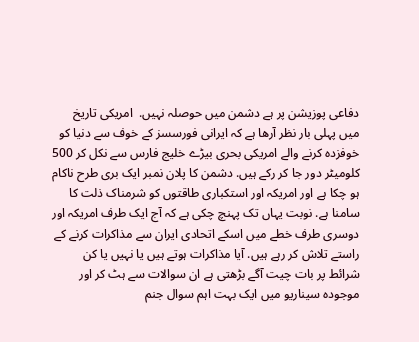دفاعی پوزیشن پر ہے دشمن میں حوصلہ نہیں.  امریکی تاریخ میں پہلی بار نظر آرھا ہے کہ ایرانی فورسسز کے خوف سے دنیا کو خوفزدہ کرنے والے امریکی بحری بیڑے خلیج فارس سے نکل کر 500 کلومیٹر دور جا کر رکے ہیں. دشمن کا پلان نمبر ایک بری طرح ناکام ہو چکا ہے اور امریکہ اور استکباری طاقتوں کو شرمناک ذلت کا سامنا ہے. نوبت یہاں تک پہنچ چکی ہے کہ آج ایک طرف امریکہ اور دوسری طرف خطے میں اسکے اتحادی ایران سے مذاکرات کرنے کے راستے تلاش کر رہے ہیں. آیا مذاکرات ہوتے ہیں یا نہیں یا کن شرائط پر بات چیت آگے بڑھتی ہے ان سوالات سے ہٹ کر اور موجودہ سیناریو میں ایک بہت اہم سوال جنم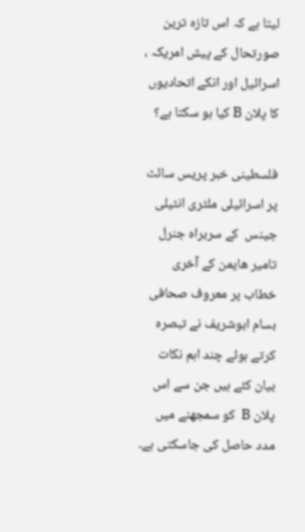لیتا ہے کہ اس تازہ ترین صورتحال کے پیش امریکہ ، اسرائیل اور انکے اتحادیوں کا پلان B کیا ہو سکتا ہے؟

فلسطینی خبر پریس سائٹ پر اسرائیلی ملٹری انٹیلی جینس  کے سربراہ جنرل تامیر ھایمن کے آخری خطاب پر معروف صحافی بسام ابوشریف نے تبصرہ کرتے ہوئے چند اہم نکات بیان کئے ہیں جن سے اس پلان B  کو سمجھنے میں مدد حاصل کی جاسکتی ہے۔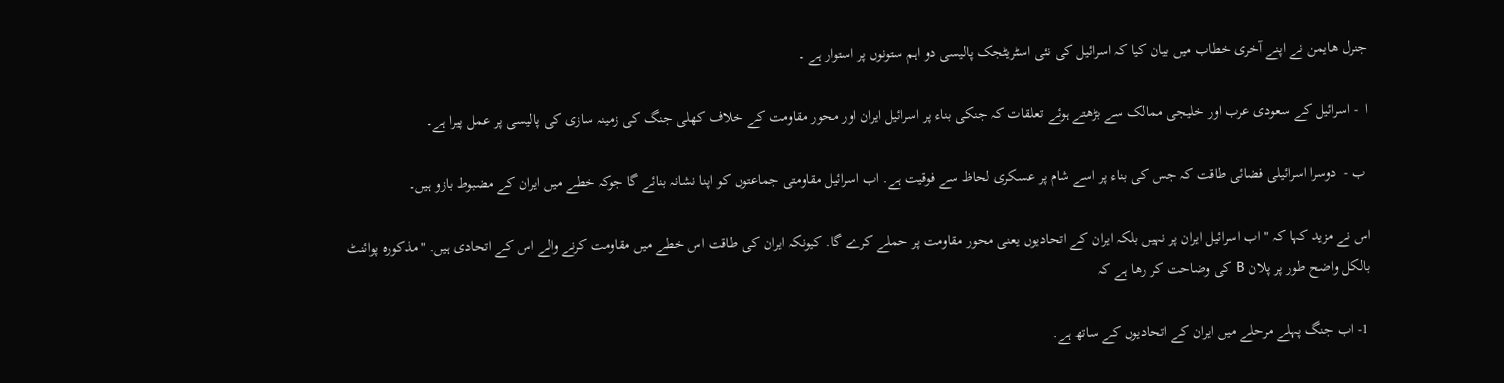جنرل ھایمن نے اپنے آخری خطاب میں بیان کیا کہ اسرائیل کی نئی اسٹریٹجک پالیسی دو اہم ستونوں پر استوار ہے ۔

ا  - اسرائیل کے سعودی عرب اور خلیجی ممالک سے بڑھتے ہوئے تعلقات کہ جنکی بناء پر اسرائیل ایران اور محور مقاومت کے خلاف کھلی جنگ کی زمینہ سازی کی پالیسی پر عمل پیرا ہے۔

 ب -  دوسرا اسرائیلی فضائی طاقت کہ جس کی بناء پر اسے شام پر عسکری لحاظ سے فوقیت ہے. اب اسرائیل مقاومتی جماعتوں کو اپنا نشانہ بنائے گا جوکہ خطے میں ایران کے مضبوط بازو ہیں۔

اس نے مزید کہا کہ " اب اسرائیل ایران پر نہیں بلکہ ایران کے اتحادیوں یعنی محور مقاومت پر حملے کرے گا. کیونکہ ایران کی طاقت اس خطے میں مقاومت کرنے والے اس کے اتحادی ہیں. "مذکورہ پوائنٹ بالکل واضح طور پر پلان B کی وضاحت کر رھا ہے کہ

 1- اب جنگ پہلے مرحلے میں ایران کے اتحادیوں کے ساتھ ہے.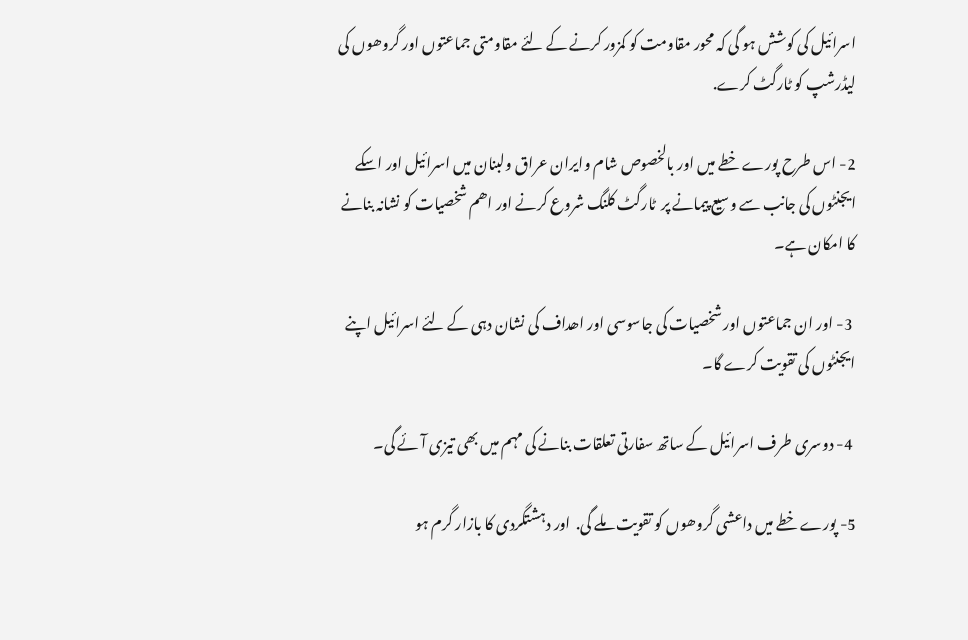اسرائيل کی کوشش ہو گی کہ محور مقاومت کو کمزور کرنے کے لئے مقاومتی جماعتوں اور گروھوں کی لیڈرشپ کو ٹارگٹ کرے.

2- اس طرح پورے خطے میں اور بالخصوص شام وایران عراق ولبنان میں اسرائیل اور اسکے ایجنٹوں کی جانب سے وسیع پیمانے پر  ٹارگٹ کلنگ شروع کرنے اور اھم شخصیات کو نشانہ بنانے کا امکان ہے۔

 3- اور ان جماعتوں اور شخصیات کی جاسوسی اور اھداف کی نشان دہی کے لئے اسرائیل اپنے  ایجنٹوں کی تقویت کرے گا۔

 4- دوسری طرف اسرائیل کے ساتھ سفارتی تعلقات بنانے کی مہم میں بھی تیزی آئے گی۔

5- پورے خطے میں داعشی گروھوں کو تقویت ملے گی.  اور دہشتگردی کا بازار گرم ہو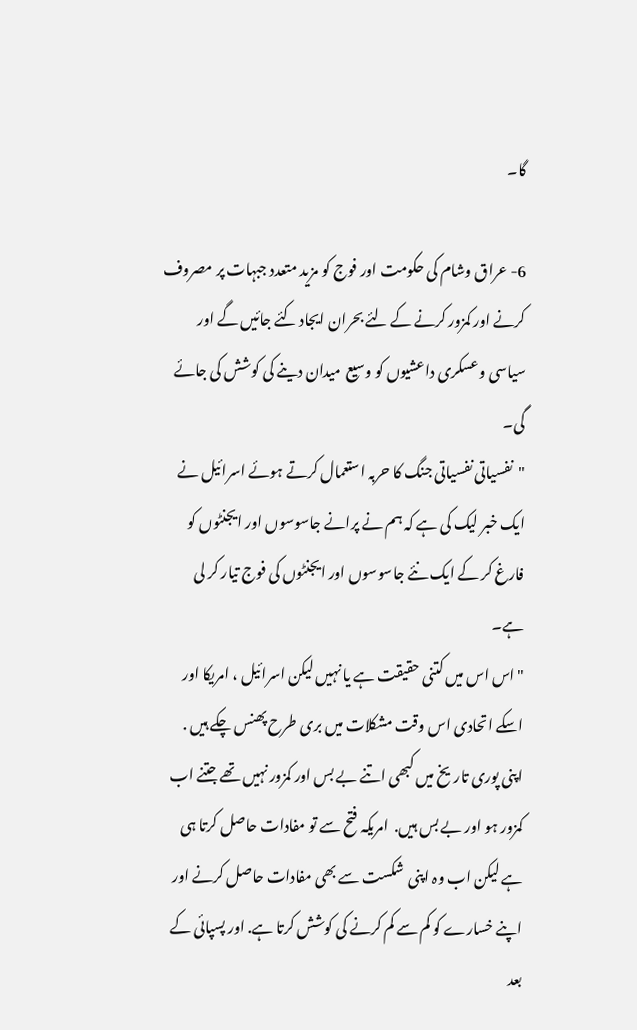گا۔

6- عراق وشام کی حکومت اور فوج کو مزید متعدد جبہات پر مصروف کرنے اور کمزور کرنے کے لئے بحران ایجاد کئے جائیں گے اور سیاسی وعسکری داعشیوں کو وسیع  میدان دینے کی کوشش کی جائے گی۔
"نفسیاتی نفسیاتی جنگ کا حربہ استعمال کرتے ہوئے اسرائیل نے  ایک خبر لیک کی ہے کہ ہم نے پرانے جاسوسوں اور ایجنٹوں کو فارغ کر کے ایک نئے جاسوسوں اور ایجنٹوں کی فوج تیار کر لی ہے۔
"اس اس میں کتنی حقیقت ہے یا نہیں لیکن اسرائیل ، امریکا اور اسکے اتحادی اس وقت مشکلات میں بری طرح پھنس چکے ہیں . اپنی پوری تاریخ میں کبھی اتنے بے بس اور کمزور نہیں تھے جتنے اب کمزور ہو اور بے بس ہیں.  امریکہ فتح سے تو مفادات حاصل کرتا ہی ہے لیکن اب وہ اپنی  شکست سے بھی مفادات حاصل کرنے اور اپنے خسارے کو کم سے کم کرنے کی کوشش کرتا ہے. اور پسپائی کے بعد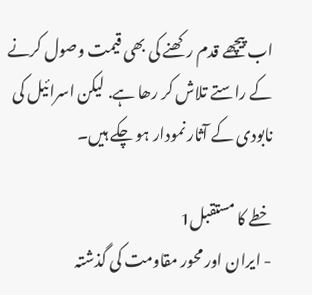اب پیچھے قدم رکھنے کی بھی قیمت وصول کرنے کے راستے تلاش کر رھا ہے. لیکن اسرائیل کی نابودی کے آثار نمودار ہو چکے ہیں۔

خطے کا مستقبل1
- ایران اور محور مقاومت کی گذشتہ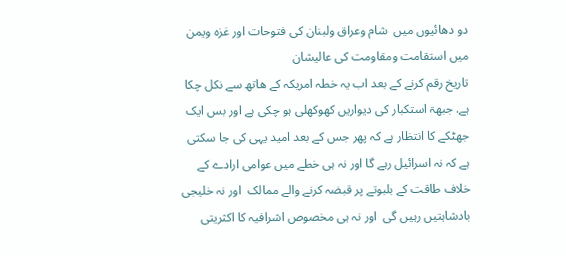دو دھائیوں میں  شام وعراق ولبنان کی فتوحات اور غزہ ویمن میں استقامت ومقاومت کی عالیشان
تاریخ رقم کرنے کے بعد اب یہ خطہ امریکہ کے ھاتھ سے نکل چکا ہے. جبھۃ استکبار کی دیواریں کھوکھلی ہو چکی ہے اور بس ایک جھٹکے کا انتظار ہے کہ پھر جس کے بعد امید یہی کی جا سکتی ہے کہ نہ اسرائیل رہے گا اور نہ ہی خطے میں عوامی ارادے کے خلاف طاقت کے بلبوتے پر قبضہ کرنے والے ممالک  اور نہ خلیجی بادشاہتیں رہیں گی  اور نہ ہی مخصوص اشرافیہ کا اکثریتی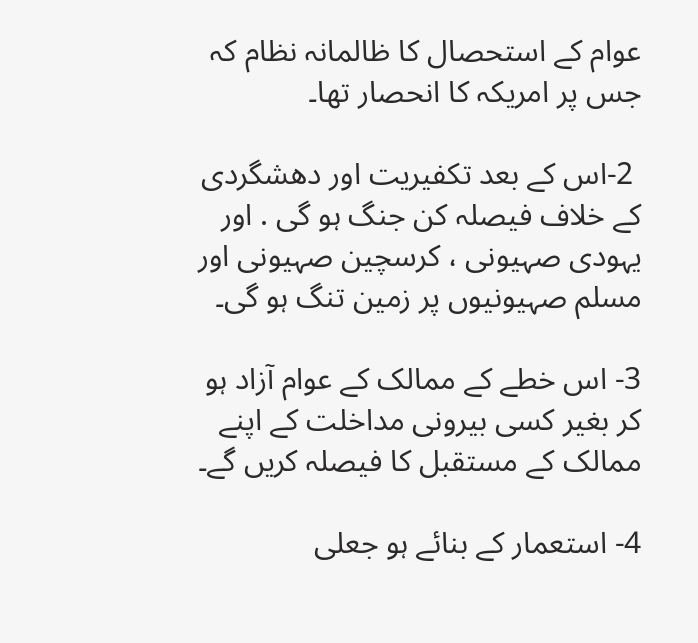عوام کے استحصال کا ظالمانہ نظام کہ جس پر امریکہ کا انحصار تھا۔

 2-اس کے بعد تکفیریت اور دھشگردی کے خلاف فیصلہ کن جنگ ہو گی . اور یہودی صہیونی ، کرسچین صہیونی اور مسلم صہیونیوں پر زمین تنگ ہو گی۔

3- اس خطے کے ممالک کے عوام آزاد ہو کر بغیر کسی بیرونی مداخلت کے اپنے ممالک کے مستقبل کا فیصلہ کریں گے۔

4- استعمار کے بنائے ہو جعلی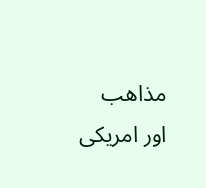مذاھب اور امریکی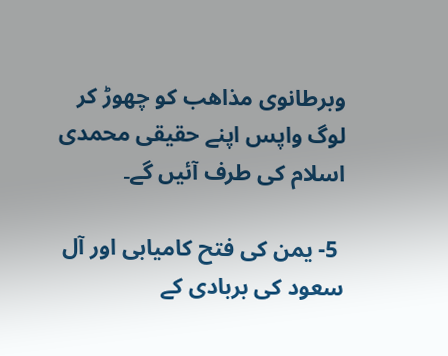وبرطانوی مذاھب کو چھوڑ کر لوگ واپس اپنے حقیقی محمدی اسلام کی طرف آئیں گے۔

 5- یمن کی فتح کامیابی اور آل سعود کی بربادی کے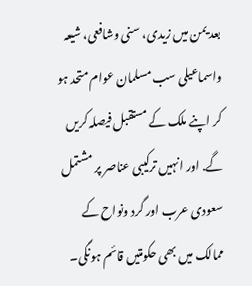بعد یمن میں زیدی، سنی وشافعی، شیعہ واسماعیلی سب مسلمان عوام متحد ہو کر اپنے ملک کے مستقبل فیصلہ کریں گے. اور انہیں ترکیبی عناصر پر مشتمل سعودی عرب اور گرد ونواح کے ممالک میں بھی حکومتیں قائم ہونگی۔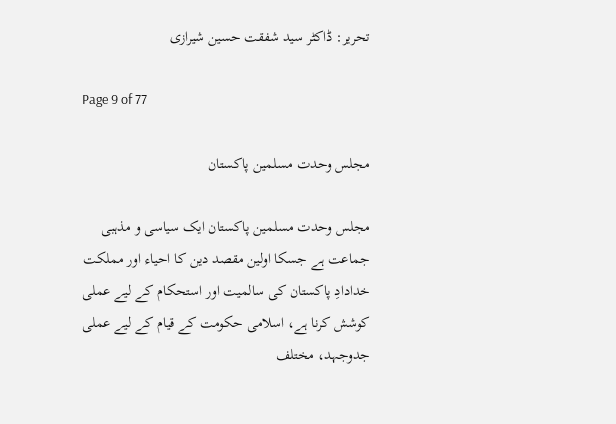تحریر: ڈاکٹر سيد شفقت حسین شيرازی

Page 9 of 77

مجلس وحدت مسلمین پاکستان

مجلس وحدت مسلمین پاکستان ایک سیاسی و مذہبی جماعت ہے جسکا اولین مقصد دین کا احیاء اور مملکت خدادادِ پاکستان کی سالمیت اور استحکام کے لیے عملی کوشش کرنا ہے، اسلامی حکومت کے قیام کے لیے عملی جدوجہد، مختلف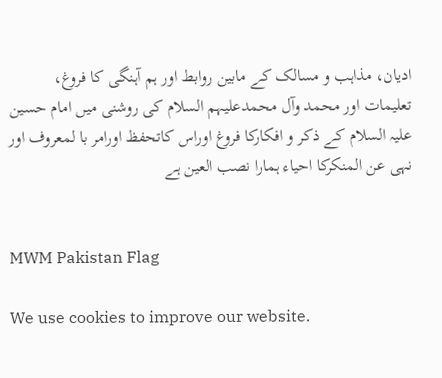ادیان، مذاہب و مسالک کے مابین روابط اور ہم آہنگی کا فروغ، تعلیمات اور محمد وآل محمدعلیہم السلام کی روشنی میں امام حسین علیہ السلام کے ذکر و افکارکا فروغ اوراس کاتحفظ اورامر با لمعروف اور نہی عن المنکرکا احیاء ہمارا نصب العین ہے


MWM Pakistan Flag

We use cookies to improve our website.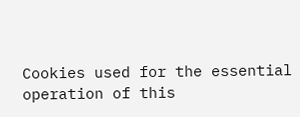Cookies used for the essential operation of this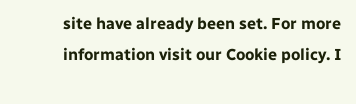site have already been set. For more information visit our Cookie policy. I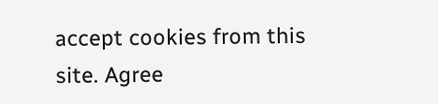accept cookies from this site. Agree